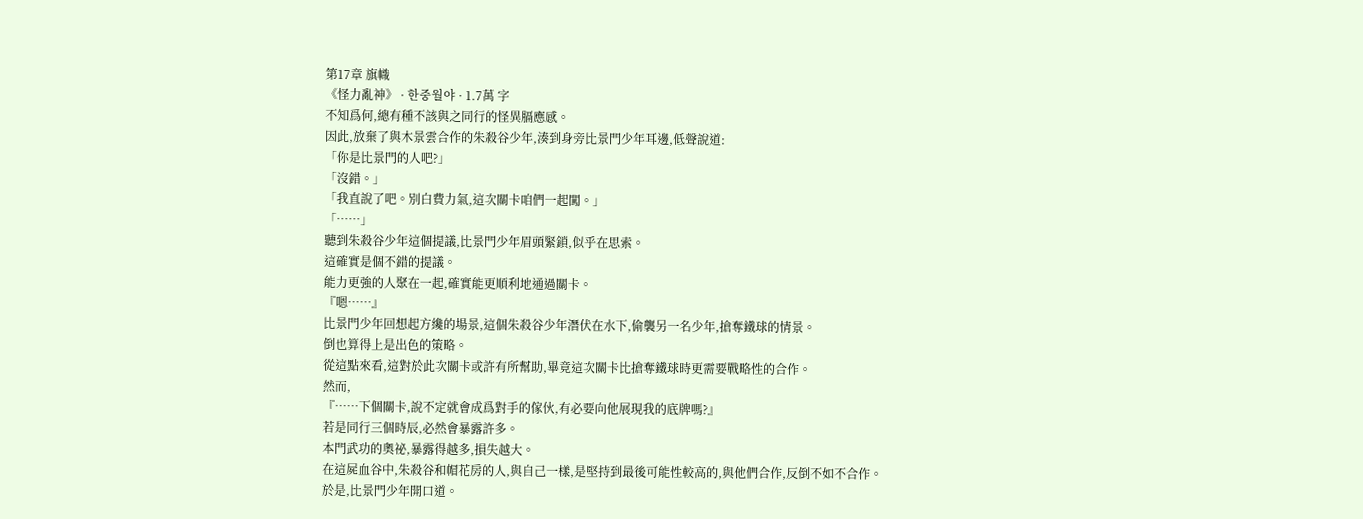第17章 旗幟
《怪力亂神》 · 한중월야 · 1.7萬 字
不知爲何,總有種不該與之同行的怪異膈應感。
因此,放棄了與木景雲合作的朱殺谷少年,湊到身旁比景門少年耳邊,低聲說道:
「你是比景門的人吧?」
「沒錯。」
「我直說了吧。別白費力氣,這次關卡咱們一起闖。」
「……」
聽到朱殺谷少年這個提議,比景門少年眉頭緊鎖,似乎在思索。
這確實是個不錯的提議。
能力更強的人聚在一起,確實能更順利地通過關卡。
『嗯……』
比景門少年回想起方纔的場景,這個朱殺谷少年潛伏在水下,偷襲另一名少年,搶奪鐵球的情景。
倒也算得上是出色的策略。
從這點來看,這對於此次關卡或許有所幫助,畢竟這次關卡比搶奪鐵球時更需要戰略性的合作。
然而,
『……下個關卡,說不定就會成爲對手的傢伙,有必要向他展現我的底牌嗎?』
若是同行三個時辰,必然會暴露許多。
本門武功的奧祕,暴露得越多,損失越大。
在這屍血谷中,朱殺谷和帽花房的人,與自己一樣,是堅持到最後可能性較高的,與他們合作,反倒不如不合作。
於是,比景門少年開口道。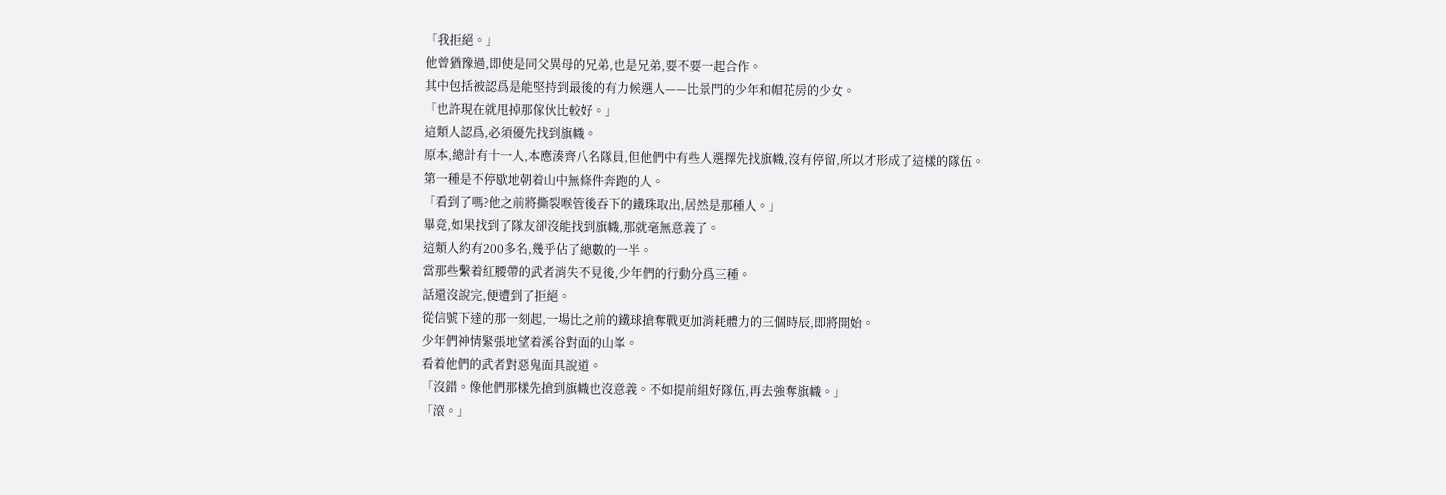「我拒絕。」
他曾猶豫過,即使是同父異母的兄弟,也是兄弟,要不要一起合作。
其中包括被認爲是能堅持到最後的有力候選人——比景門的少年和帽花房的少女。
「也許現在就甩掉那傢伙比較好。」
這類人認爲,必須優先找到旗幟。
原本,總計有十一人,本應湊齊八名隊員,但他們中有些人選擇先找旗幟,沒有停留,所以才形成了這樣的隊伍。
第一種是不停歇地朝着山中無條件奔跑的人。
「看到了嗎?他之前將撕裂喉管後吞下的鐵珠取出,居然是那種人。」
畢竟,如果找到了隊友卻沒能找到旗幟,那就毫無意義了。
這類人約有200多名,幾乎佔了總數的一半。
當那些繫着紅腰帶的武者消失不見後,少年們的行動分爲三種。
話還沒說完,便遭到了拒絕。
從信號下達的那一刻起,一場比之前的鐵球搶奪戰更加消耗體力的三個時辰,即將開始。
少年們神情緊張地望着溪谷對面的山峯。
看着他們的武者對惡鬼面具說道。
「沒錯。像他們那樣先搶到旗幟也沒意義。不如提前組好隊伍,再去強奪旗幟。」
「滾。」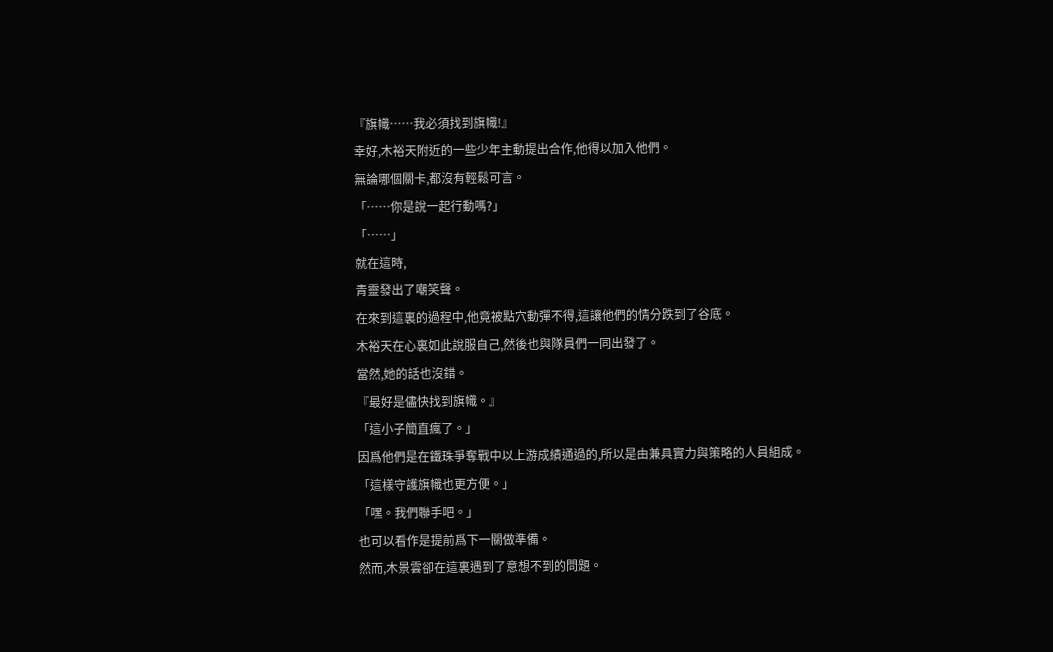『旗幟……我必須找到旗幟!』
幸好,木裕天附近的一些少年主動提出合作,他得以加入他們。
無論哪個關卡,都沒有輕鬆可言。
「……你是說一起行動嗎?」
「……」
就在這時,
青靈發出了嘲笑聲。
在來到這裏的過程中,他竟被點穴動彈不得,這讓他們的情分跌到了谷底。
木裕天在心裏如此說服自己,然後也與隊員們一同出發了。
當然,她的話也沒錯。
『最好是儘快找到旗幟。』
「這小子簡直瘋了。」
因爲他們是在鐵珠爭奪戰中以上游成績通過的,所以是由兼具實力與策略的人員組成。
「這樣守護旗幟也更方便。」
「嘿。我們聯手吧。」
也可以看作是提前爲下一關做準備。
然而,木景雲卻在這裏遇到了意想不到的問題。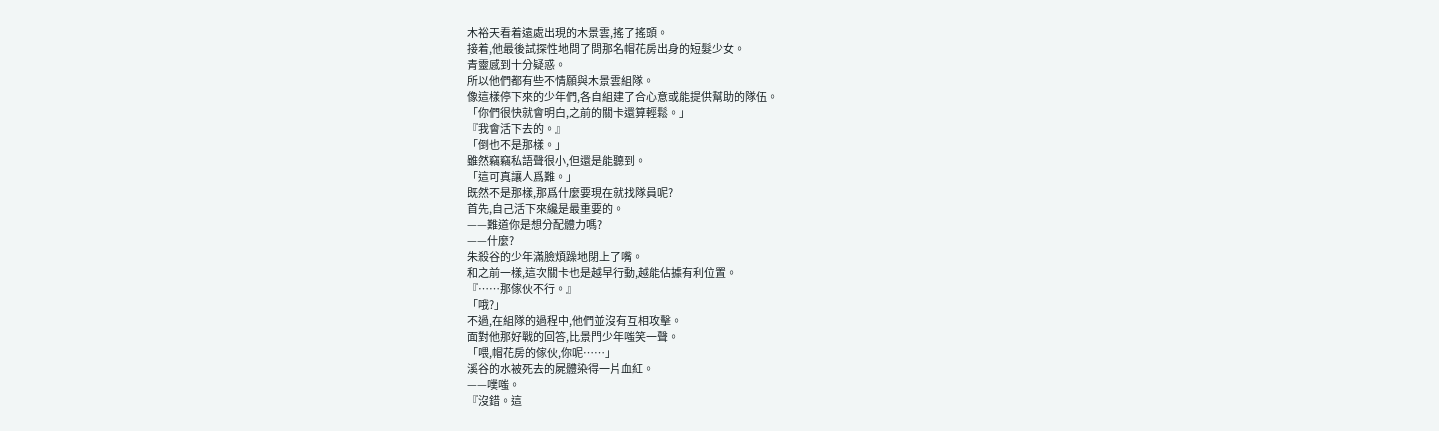木裕天看着遠處出現的木景雲,搖了搖頭。
接着,他最後試探性地問了問那名帽花房出身的短髮少女。
青靈感到十分疑惑。
所以他們都有些不情願與木景雲組隊。
像這樣停下來的少年們,各自組建了合心意或能提供幫助的隊伍。
「你們很快就會明白,之前的關卡還算輕鬆。」
『我會活下去的。』
「倒也不是那樣。」
雖然竊竊私語聲很小,但還是能聽到。
「這可真讓人爲難。」
既然不是那樣,那爲什麼要現在就找隊員呢?
首先,自己活下來纔是最重要的。
——難道你是想分配體力嗎?
——什麼?
朱殺谷的少年滿臉煩躁地閉上了嘴。
和之前一樣,這次關卡也是越早行動,越能佔據有利位置。
『……那傢伙不行。』
「哦?」
不過,在組隊的過程中,他們並沒有互相攻擊。
面對他那好戰的回答,比景門少年嗤笑一聲。
「喂,帽花房的傢伙,你呢……」
溪谷的水被死去的屍體染得一片血紅。
——噗嗤。
『沒錯。這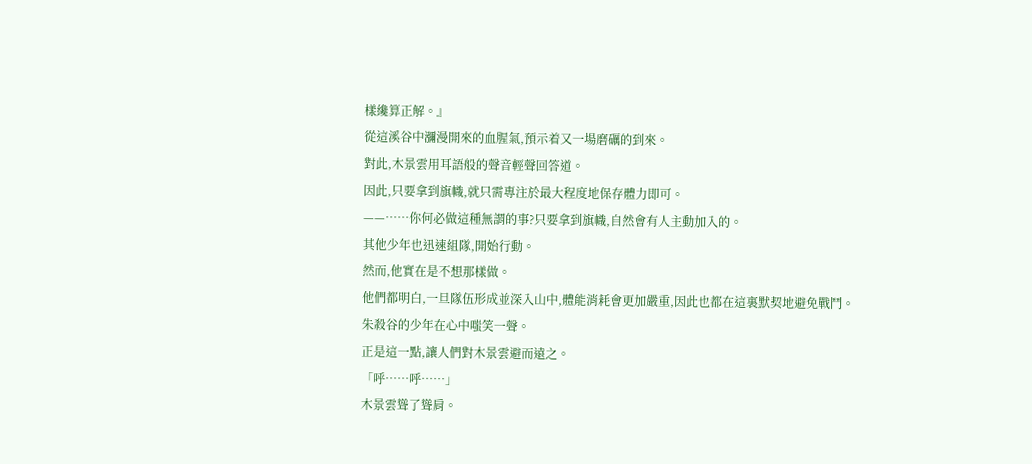樣纔算正解。』
從這溪谷中瀰漫開來的血腥氣,預示着又一場磨礪的到來。
對此,木景雲用耳語般的聲音輕聲回答道。
因此,只要拿到旗幟,就只需專注於最大程度地保存體力即可。
——……你何必做這種無謂的事?只要拿到旗幟,自然會有人主動加入的。
其他少年也迅速組隊,開始行動。
然而,他實在是不想那樣做。
他們都明白,一旦隊伍形成並深入山中,體能消耗會更加嚴重,因此也都在這裏默契地避免戰鬥。
朱殺谷的少年在心中嗤笑一聲。
正是這一點,讓人們對木景雲避而遠之。
「呼……呼……」
木景雲聳了聳肩。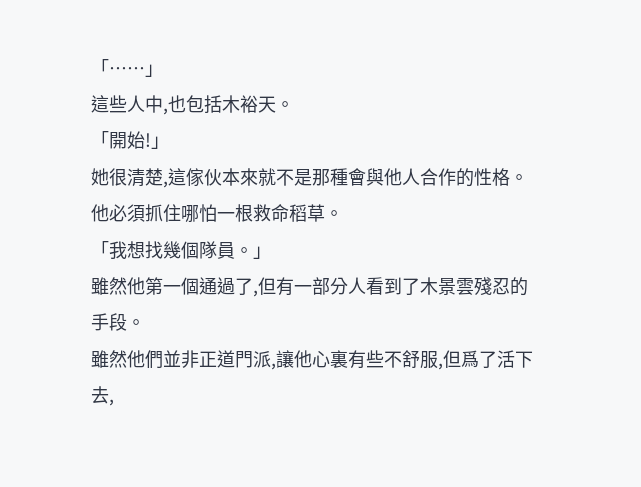「……」
這些人中,也包括木裕天。
「開始!」
她很清楚,這傢伙本來就不是那種會與他人合作的性格。
他必須抓住哪怕一根救命稻草。
「我想找幾個隊員。」
雖然他第一個通過了,但有一部分人看到了木景雲殘忍的手段。
雖然他們並非正道門派,讓他心裏有些不舒服,但爲了活下去,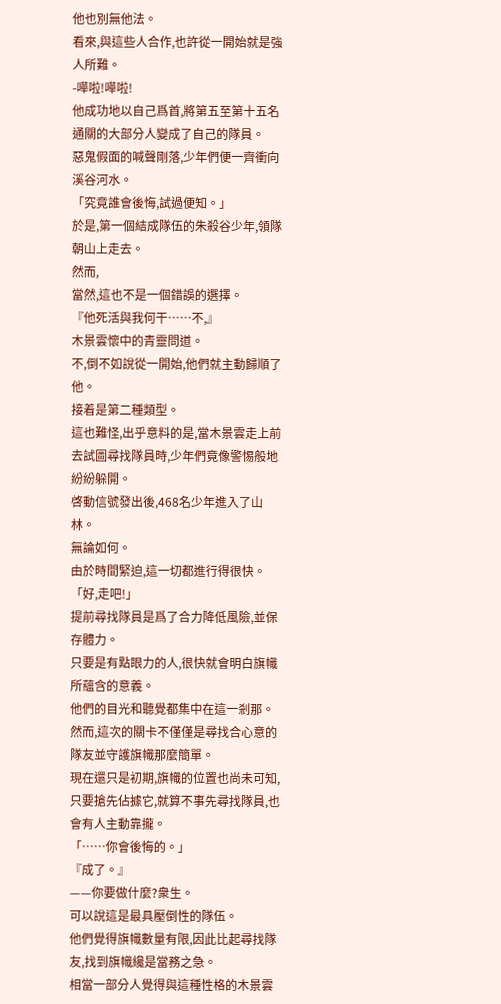他也別無他法。
看來,與這些人合作,也許從一開始就是強人所難。
-嘩啦!嘩啦!
他成功地以自己爲首,將第五至第十五名通關的大部分人變成了自己的隊員。
惡鬼假面的喊聲剛落,少年們便一齊衝向溪谷河水。
「究竟誰會後悔,試過便知。」
於是,第一個結成隊伍的朱殺谷少年,領隊朝山上走去。
然而,
當然,這也不是一個錯誤的選擇。
『他死活與我何干……不,』
木景雲懷中的青靈問道。
不,倒不如說從一開始,他們就主動歸順了他。
接着是第二種類型。
這也難怪,出乎意料的是,當木景雲走上前去試圖尋找隊員時,少年們竟像警惕般地紛紛躲開。
啓動信號發出後,468名少年進入了山林。
無論如何。
由於時間緊迫,這一切都進行得很快。
「好,走吧!」
提前尋找隊員是爲了合力降低風險,並保存體力。
只要是有點眼力的人,很快就會明白旗幟所蘊含的意義。
他們的目光和聽覺都集中在這一剎那。
然而,這次的關卡不僅僅是尋找合心意的隊友並守護旗幟那麼簡單。
現在還只是初期,旗幟的位置也尚未可知,只要搶先佔據它,就算不事先尋找隊員,也會有人主動靠攏。
「……你會後悔的。」
『成了。』
——你要做什麼?衆生。
可以說這是最具壓倒性的隊伍。
他們覺得旗幟數量有限,因此比起尋找隊友,找到旗幟纔是當務之急。
相當一部分人覺得與這種性格的木景雲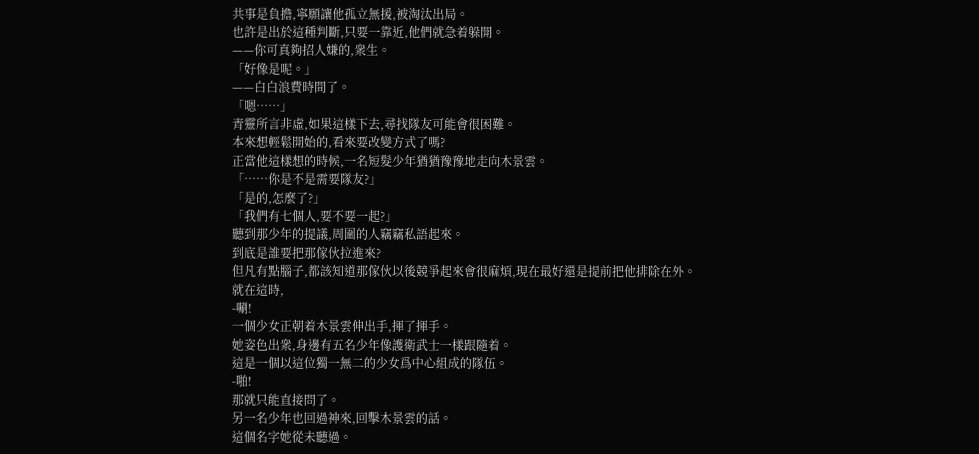共事是負擔,寧願讓他孤立無援,被淘汰出局。
也許是出於這種判斷,只要一靠近,他們就急着躲開。
——你可真夠招人嫌的,衆生。
「好像是呢。」
——白白浪費時間了。
「嗯……」
青靈所言非虛,如果這樣下去,尋找隊友可能會很困難。
本來想輕鬆開始的,看來要改變方式了嗎?
正當他這樣想的時候,一名短髮少年猶猶豫豫地走向木景雲。
「……你是不是需要隊友?」
「是的,怎麼了?」
「我們有七個人,要不要一起?」
聽到那少年的提議,周圍的人竊竊私語起來。
到底是誰要把那傢伙拉進來?
但凡有點腦子,都該知道那傢伙以後競爭起來會很麻煩,現在最好還是提前把他排除在外。
就在這時,
-唰!
一個少女正朝着木景雲伸出手,揮了揮手。
她姿色出衆,身邊有五名少年像護衛武士一樣跟隨着。
這是一個以這位獨一無二的少女爲中心組成的隊伍。
-啪!
那就只能直接問了。
另一名少年也回過神來,回擊木景雲的話。
這個名字她從未聽過。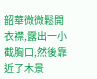韶華微微鬆開衣襟,露出一小截胸口,然後靠近了木景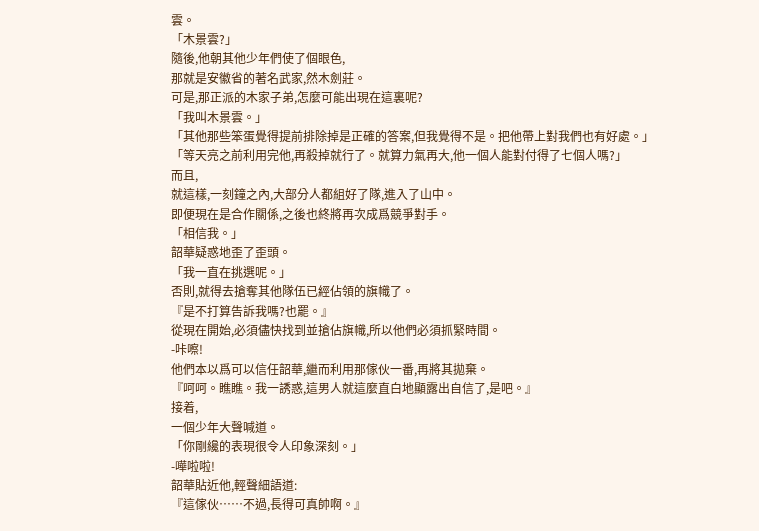雲。
「木景雲?」
隨後,他朝其他少年們使了個眼色,
那就是安徽省的著名武家,然木劍莊。
可是,那正派的木家子弟,怎麼可能出現在這裏呢?
「我叫木景雲。」
「其他那些笨蛋覺得提前排除掉是正確的答案,但我覺得不是。把他帶上對我們也有好處。」
「等天亮之前利用完他,再殺掉就行了。就算力氣再大,他一個人能對付得了七個人嗎?」
而且,
就這樣,一刻鐘之內,大部分人都組好了隊,進入了山中。
即便現在是合作關係,之後也終將再次成爲競爭對手。
「相信我。」
韶華疑惑地歪了歪頭。
「我一直在挑選呢。」
否則,就得去搶奪其他隊伍已經佔領的旗幟了。
『是不打算告訴我嗎?也罷。』
從現在開始,必須儘快找到並搶佔旗幟,所以他們必須抓緊時間。
-咔嚓!
他們本以爲可以信任韶華,繼而利用那傢伙一番,再將其拋棄。
『呵呵。瞧瞧。我一誘惑,這男人就這麼直白地顯露出自信了,是吧。』
接着,
一個少年大聲喊道。
「你剛纔的表現很令人印象深刻。」
-嘩啦啦!
韶華貼近他,輕聲細語道:
『這傢伙……不過,長得可真帥啊。』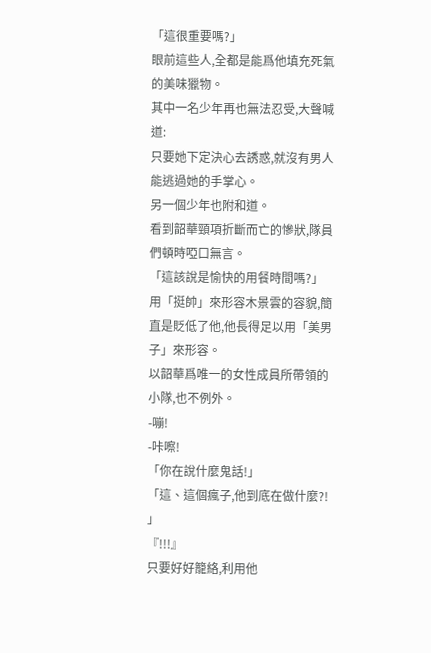「這很重要嗎?」
眼前這些人,全都是能爲他填充死氣的美味獵物。
其中一名少年再也無法忍受,大聲喊道:
只要她下定決心去誘惑,就沒有男人能逃過她的手掌心。
另一個少年也附和道。
看到韶華頸項折斷而亡的慘狀,隊員們頓時啞口無言。
「這該說是愉快的用餐時間嗎?」
用「挺帥」來形容木景雲的容貌,簡直是貶低了他,他長得足以用「美男子」來形容。
以韶華爲唯一的女性成員所帶領的小隊,也不例外。
-嘣!
-咔嚓!
「你在說什麼鬼話!」
「這、這個瘋子,他到底在做什麼?! 」
『!!!』
只要好好籠絡,利用他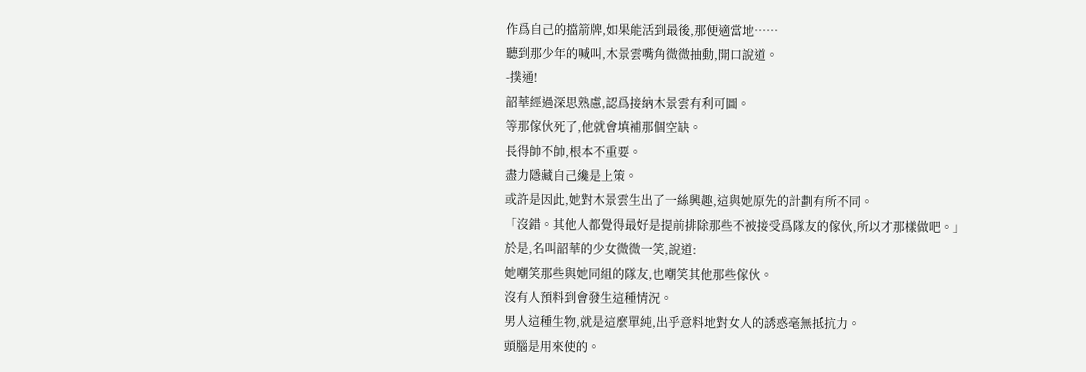作爲自己的擋箭牌,如果能活到最後,那便適當地……
聽到那少年的喊叫,木景雲嘴角微微抽動,開口說道。
-撲通!
韶華經過深思熟慮,認爲接納木景雲有利可圖。
等那傢伙死了,他就會填補那個空缺。
長得帥不帥,根本不重要。
盡力隱藏自己纔是上策。
或許是因此,她對木景雲生出了一絲興趣,這與她原先的計劃有所不同。
「沒錯。其他人都覺得最好是提前排除那些不被接受爲隊友的傢伙,所以才那樣做吧。」
於是,名叫韶華的少女微微一笑,說道:
她嘲笑那些與她同組的隊友,也嘲笑其他那些傢伙。
沒有人預料到會發生這種情況。
男人這種生物,就是這麼單純,出乎意料地對女人的誘惑毫無抵抗力。
頭腦是用來使的。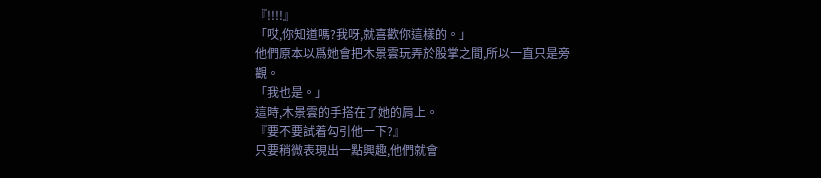『!!!!』
「哎,你知道嗎?我呀,就喜歡你這樣的。」
他們原本以爲她會把木景雲玩弄於股掌之間,所以一直只是旁觀。
「我也是。」
這時,木景雲的手搭在了她的肩上。
『要不要試着勾引他一下?』
只要稍微表現出一點興趣,他們就會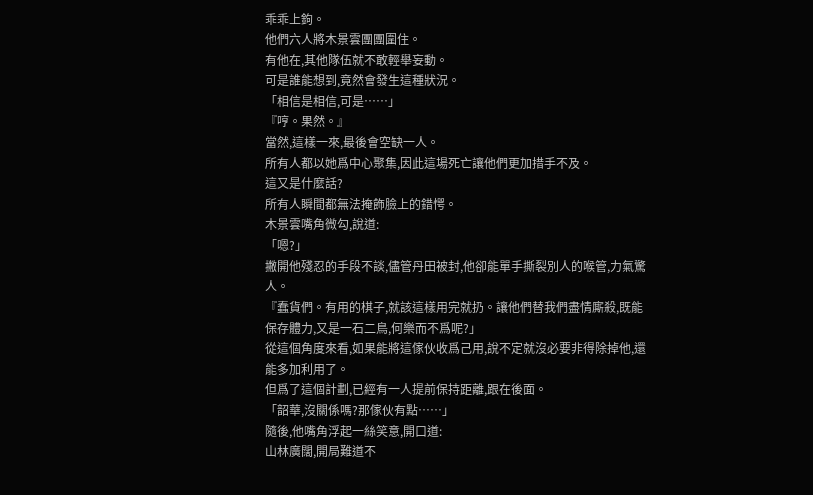乖乖上鉤。
他們六人將木景雲團團圍住。
有他在,其他隊伍就不敢輕舉妄動。
可是誰能想到,竟然會發生這種狀況。
「相信是相信,可是……」
『哼。果然。』
當然,這樣一來,最後會空缺一人。
所有人都以她爲中心聚集,因此這場死亡讓他們更加措手不及。
這又是什麼話?
所有人瞬間都無法掩飾臉上的錯愕。
木景雲嘴角微勾,說道:
「嗯?」
撇開他殘忍的手段不談,儘管丹田被封,他卻能單手撕裂別人的喉管,力氣驚人。
『蠢貨們。有用的棋子,就該這樣用完就扔。讓他們替我們盡情廝殺,既能保存體力,又是一石二鳥,何樂而不爲呢?」
從這個角度來看,如果能將這傢伙收爲己用,說不定就沒必要非得除掉他,還能多加利用了。
但爲了這個計劃,已經有一人提前保持距離,跟在後面。
「韶華,沒關係嗎?那傢伙有點……」
隨後,他嘴角浮起一絲笑意,開口道:
山林廣闊,開局難道不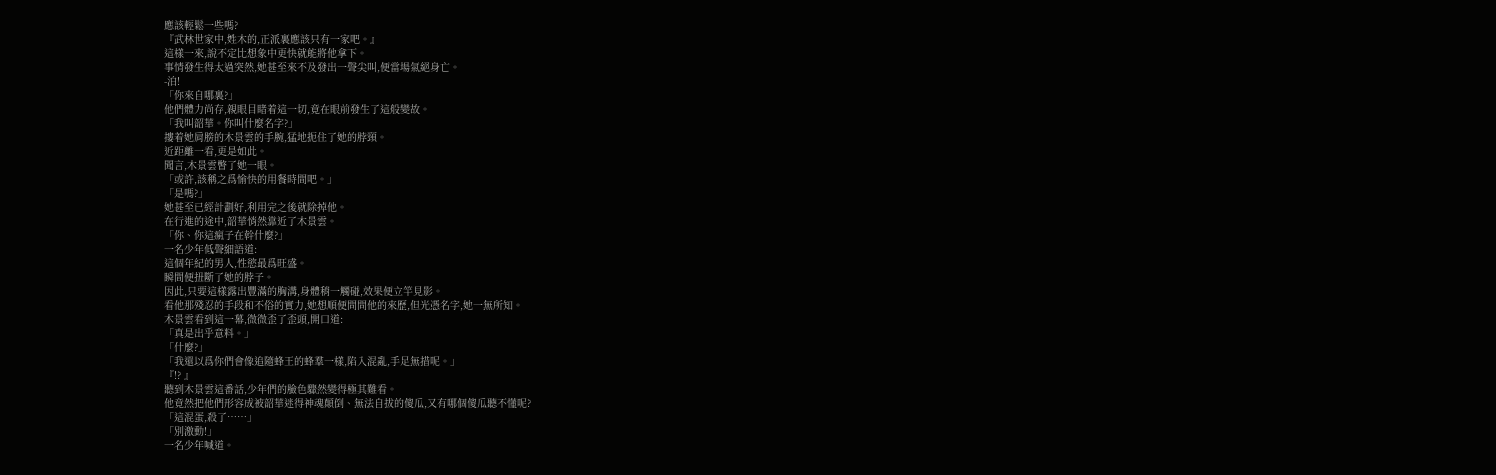應該輕鬆一些嗎?
『武林世家中,姓木的,正派裏應該只有一家吧。』
這樣一來,說不定比想象中更快就能將他拿下。
事情發生得太過突然,她甚至來不及發出一聲尖叫,便當場氣絕身亡。
-泊!
「你來自哪裏?」
他們體力尚存,親眼目睹着這一切,竟在眼前發生了這般變故。
「我叫韶華。你叫什麼名字?」
摟着她肩膀的木景雲的手腕,猛地扼住了她的脖頸。
近距離一看,更是如此。
聞言,木景雲瞥了她一眼。
「或許,該稱之爲愉快的用餐時間吧。」
「是嗎?」
她甚至已經計劃好,利用完之後就除掉他。
在行進的途中,韶華悄然靠近了木景雲。
「你、你這瘋子在幹什麼?」
一名少年低聲細語道:
這個年紀的男人,性慾最爲旺盛。
瞬間便扭斷了她的脖子。
因此,只要這樣露出豐滿的胸溝,身體稍一觸碰,效果便立竿見影。
看他那殘忍的手段和不俗的實力,她想順便問問他的來歷,但光憑名字,她一無所知。
木景雲看到這一幕,微微歪了歪頭,開口道:
「真是出乎意料。」
「什麼?」
「我還以爲你們會像追隨蜂王的蜂羣一樣,陷入混亂,手足無措呢。」
『!? 』
聽到木景雲這番話,少年們的臉色驟然變得極其難看。
他竟然把他們形容成被韶華迷得神魂顛倒、無法自拔的傻瓜,又有哪個傻瓜聽不懂呢?
「這混蛋,殺了……」
「別激動!」
一名少年喊道。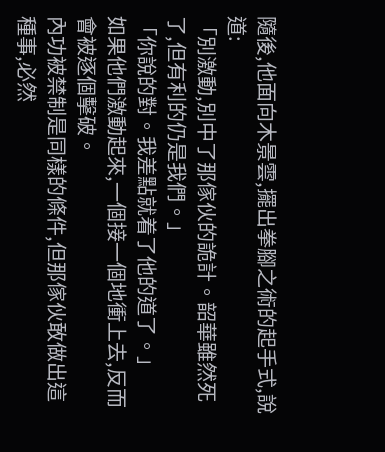隨後,他面向木景雲,擺出拳腳之術的起手式,說道:
「別激動,別中了那傢伙的詭計。韶華雖然死了,但有利的仍是我們。」
「你說的對。我差點就着了他的道了。」
如果他們激動起來,一個接一個地衝上去,反而會被逐個擊破。
內功被禁制是同樣的條件,但那傢伙敢做出這種事,必然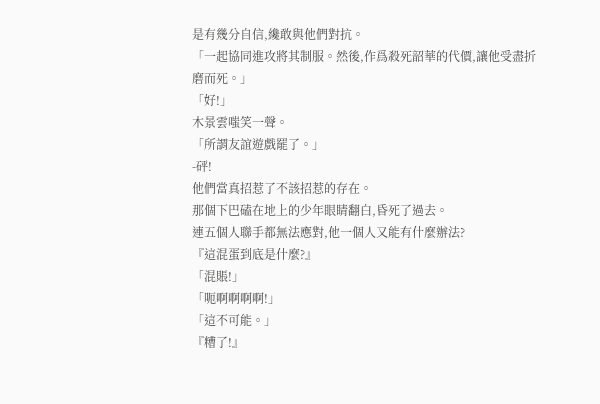是有幾分自信,纔敢與他們對抗。
「一起協同進攻將其制服。然後,作爲殺死韶華的代價,讓他受盡折磨而死。」
「好!」
木景雲嗤笑一聲。
「所謂友誼遊戲罷了。」
-砰!
他們當真招惹了不該招惹的存在。
那個下巴磕在地上的少年眼睛翻白,昏死了過去。
連五個人聯手都無法應對,他一個人又能有什麼辦法?
『這混蛋到底是什麼?』
「混賬!」
「呃啊啊啊啊!」
「這不可能。」
『糟了!』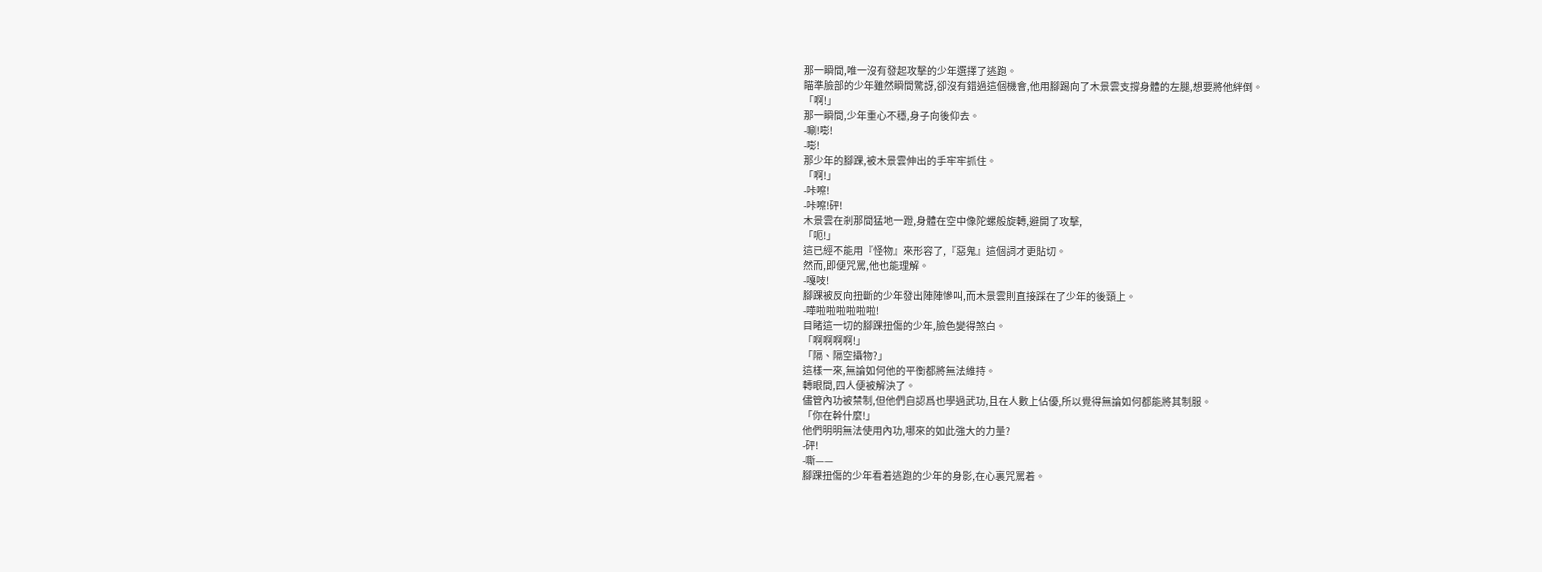那一瞬間,唯一沒有發起攻擊的少年選擇了逃跑。
瞄準臉部的少年雖然瞬間驚訝,卻沒有錯過這個機會,他用腳踢向了木景雲支撐身體的左腿,想要將他絆倒。
「啊!」
那一瞬間,少年重心不穩,身子向後仰去。
-唰!嘭!
-嘭!
那少年的腳踝,被木景雲伸出的手牢牢抓住。
「啊!」
-咔嚓!
-咔嚓!砰!
木景雲在剎那間猛地一蹬,身體在空中像陀螺般旋轉,避開了攻擊,
「呃!」
這已經不能用『怪物』來形容了,『惡鬼』這個詞才更貼切。
然而,即便咒罵,他也能理解。
-嘎吱!
腳踝被反向扭斷的少年發出陣陣慘叫,而木景雲則直接踩在了少年的後頸上。
-嘩啦啦啦啦啦啦!
目睹這一切的腳踝扭傷的少年,臉色變得煞白。
「啊啊啊啊!」
「隔、隔空攝物?」
這樣一來,無論如何他的平衡都將無法維持。
轉眼間,四人便被解決了。
儘管內功被禁制,但他們自認爲也學過武功,且在人數上佔優,所以覺得無論如何都能將其制服。
「你在幹什麼!」
他們明明無法使用內功,哪來的如此強大的力量?
-砰!
-嘶——
腳踝扭傷的少年看着逃跑的少年的身影,在心裏咒罵着。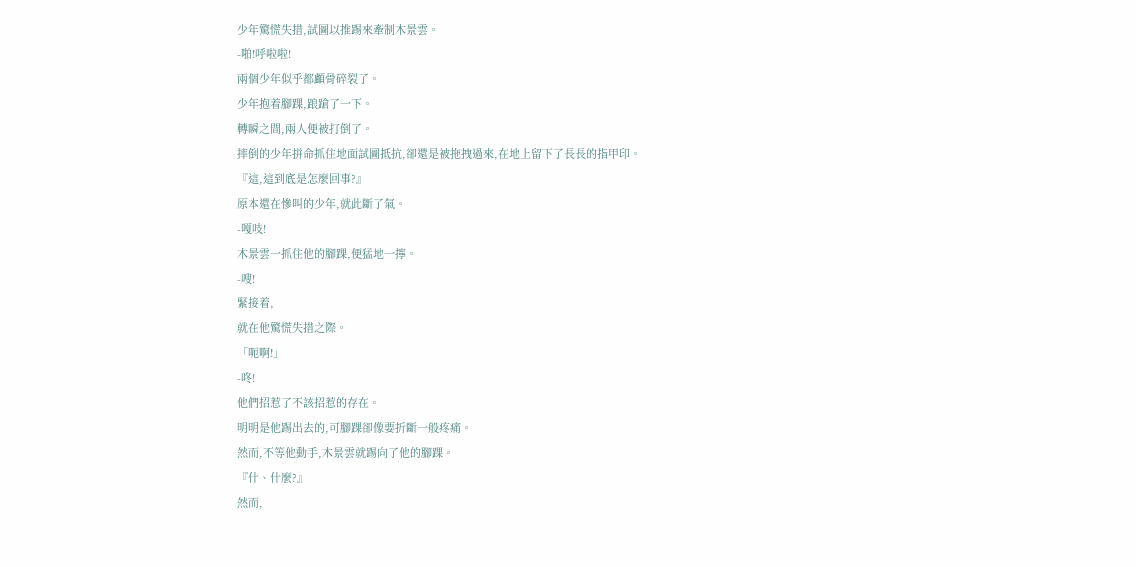少年驚慌失措,試圖以推踢來牽制木景雲。
-啪!呼啦啦!
兩個少年似乎都顱骨碎裂了。
少年抱着腳踝,踉蹌了一下。
轉瞬之間,兩人便被打倒了。
摔倒的少年拼命抓住地面試圖抵抗,卻還是被拖拽過來,在地上留下了長長的指甲印。
『這,這到底是怎麼回事?』
原本還在慘叫的少年,就此斷了氣。
-嘎吱!
木景雲一抓住他的腳踝,便猛地一擰。
-嗖!
緊接着,
就在他驚慌失措之際。
「呃啊!」
-咚!
他們招惹了不該招惹的存在。
明明是他踢出去的,可腳踝卻像要折斷一般疼痛。
然而,不等他動手,木景雲就踢向了他的腳踝。
『什、什麼?』
然而,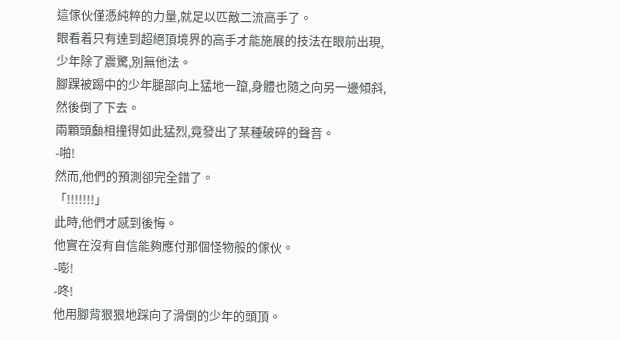這傢伙僅憑純粹的力量,就足以匹敵二流高手了。
眼看着只有達到超絕頂境界的高手才能施展的技法在眼前出現,少年除了震驚,別無他法。
腳踝被踢中的少年腿部向上猛地一躥,身體也隨之向另一邊傾斜,然後倒了下去。
兩顆頭顱相撞得如此猛烈,竟發出了某種破碎的聲音。
-啪!
然而,他們的預測卻完全錯了。
「!!!!!!!」
此時,他們才感到後悔。
他實在沒有自信能夠應付那個怪物般的傢伙。
-嘭!
-咚!
他用腳背狠狠地踩向了滑倒的少年的頭頂。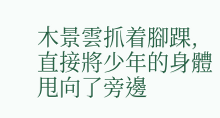木景雲抓着腳踝,直接將少年的身體甩向了旁邊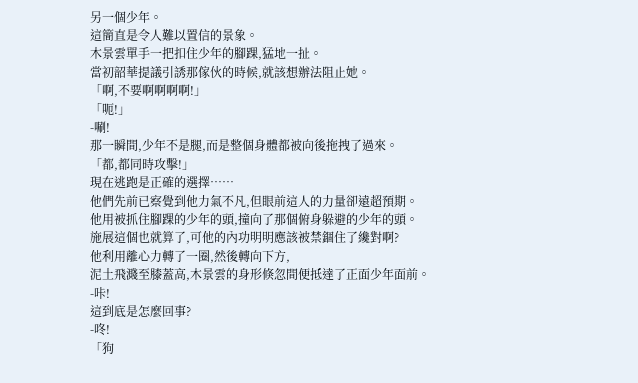另一個少年。
這簡直是令人難以置信的景象。
木景雲單手一把扣住少年的腳踝,猛地一扯。
當初韶華提議引誘那傢伙的時候,就該想辦法阻止她。
「啊,不要啊啊啊啊!」
「呃!」
-唰!
那一瞬間,少年不是腿,而是整個身體都被向後拖拽了過來。
「都,都同時攻擊!」
現在逃跑是正確的選擇……
他們先前已察覺到他力氣不凡,但眼前這人的力量卻遠超預期。
他用被抓住腳踝的少年的頭,撞向了那個俯身躲避的少年的頭。
施展這個也就算了,可他的內功明明應該被禁錮住了纔對啊?
他利用離心力轉了一圈,然後轉向下方,
泥土飛濺至膝蓋高,木景雲的身形倏忽間便抵達了正面少年面前。
-咔!
這到底是怎麼回事?
-咚!
「狗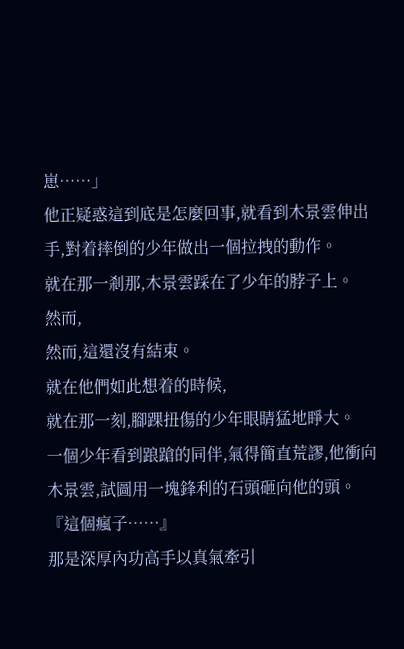崽……」
他正疑惑這到底是怎麼回事,就看到木景雲伸出手,對着摔倒的少年做出一個拉拽的動作。
就在那一剎那,木景雲踩在了少年的脖子上。
然而,
然而,這還沒有結束。
就在他們如此想着的時候,
就在那一刻,腳踝扭傷的少年眼睛猛地睜大。
一個少年看到踉蹌的同伴,氣得簡直荒謬,他衝向木景雲,試圖用一塊鋒利的石頭砸向他的頭。
『這個瘋子……』
那是深厚內功高手以真氣牽引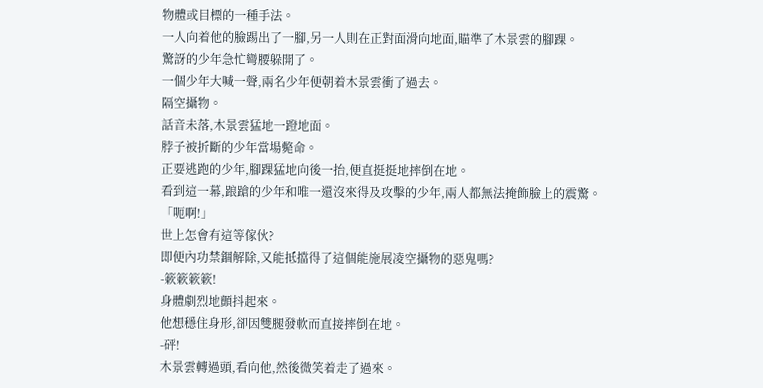物體或目標的一種手法。
一人向着他的臉踢出了一腳,另一人則在正對面滑向地面,瞄準了木景雲的腳踝。
驚訝的少年急忙彎腰躲開了。
一個少年大喊一聲,兩名少年便朝着木景雲衝了過去。
隔空攝物。
話音未落,木景雲猛地一蹬地面。
脖子被折斷的少年當場斃命。
正要逃跑的少年,腳踝猛地向後一抬,便直挺挺地摔倒在地。
看到這一幕,踉蹌的少年和唯一還沒來得及攻擊的少年,兩人都無法掩飾臉上的震驚。
「呃啊!」
世上怎會有這等傢伙?
即便內功禁錮解除,又能抵擋得了這個能施展凌空攝物的惡鬼嗎?
-簌簌簌簌!
身體劇烈地顫抖起來。
他想穩住身形,卻因雙腿發軟而直接摔倒在地。
-砰!
木景雲轉過頭,看向他,然後微笑着走了過來。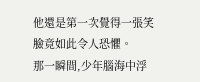他還是第一次覺得一張笑臉竟如此令人恐懼。
那一瞬間,少年腦海中浮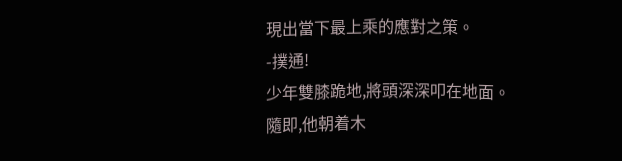現出當下最上乘的應對之策。
-撲通!
少年雙膝跪地,將頭深深叩在地面。
隨即,他朝着木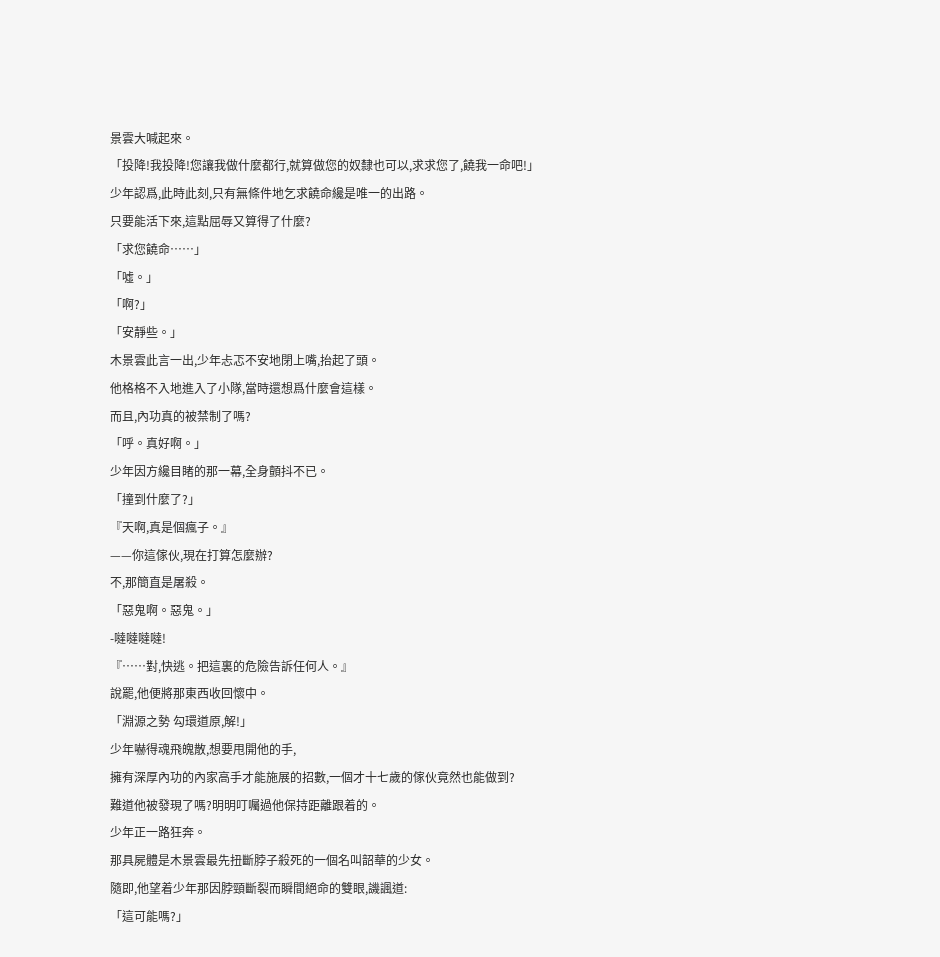景雲大喊起來。
「投降!我投降!您讓我做什麼都行,就算做您的奴隸也可以,求求您了,饒我一命吧!」
少年認爲,此時此刻,只有無條件地乞求饒命纔是唯一的出路。
只要能活下來,這點屈辱又算得了什麼?
「求您饒命……」
「噓。」
「啊?」
「安靜些。」
木景雲此言一出,少年忐忑不安地閉上嘴,抬起了頭。
他格格不入地進入了小隊,當時還想爲什麼會這樣。
而且,內功真的被禁制了嗎?
「呼。真好啊。」
少年因方纔目睹的那一幕,全身顫抖不已。
「撞到什麼了?」
『天啊,真是個瘋子。』
——你這傢伙,現在打算怎麼辦?
不,那簡直是屠殺。
「惡鬼啊。惡鬼。」
-噠噠噠噠!
『……對,快逃。把這裏的危險告訴任何人。』
說罷,他便將那東西收回懷中。
「淵源之勢 勾環道原,解!」
少年嚇得魂飛魄散,想要甩開他的手,
擁有深厚內功的內家高手才能施展的招數,一個才十七歲的傢伙竟然也能做到?
難道他被發現了嗎?明明叮囑過他保持距離跟着的。
少年正一路狂奔。
那具屍體是木景雲最先扭斷脖子殺死的一個名叫韶華的少女。
隨即,他望着少年那因脖頸斷裂而瞬間絕命的雙眼,譏諷道:
「這可能嗎?」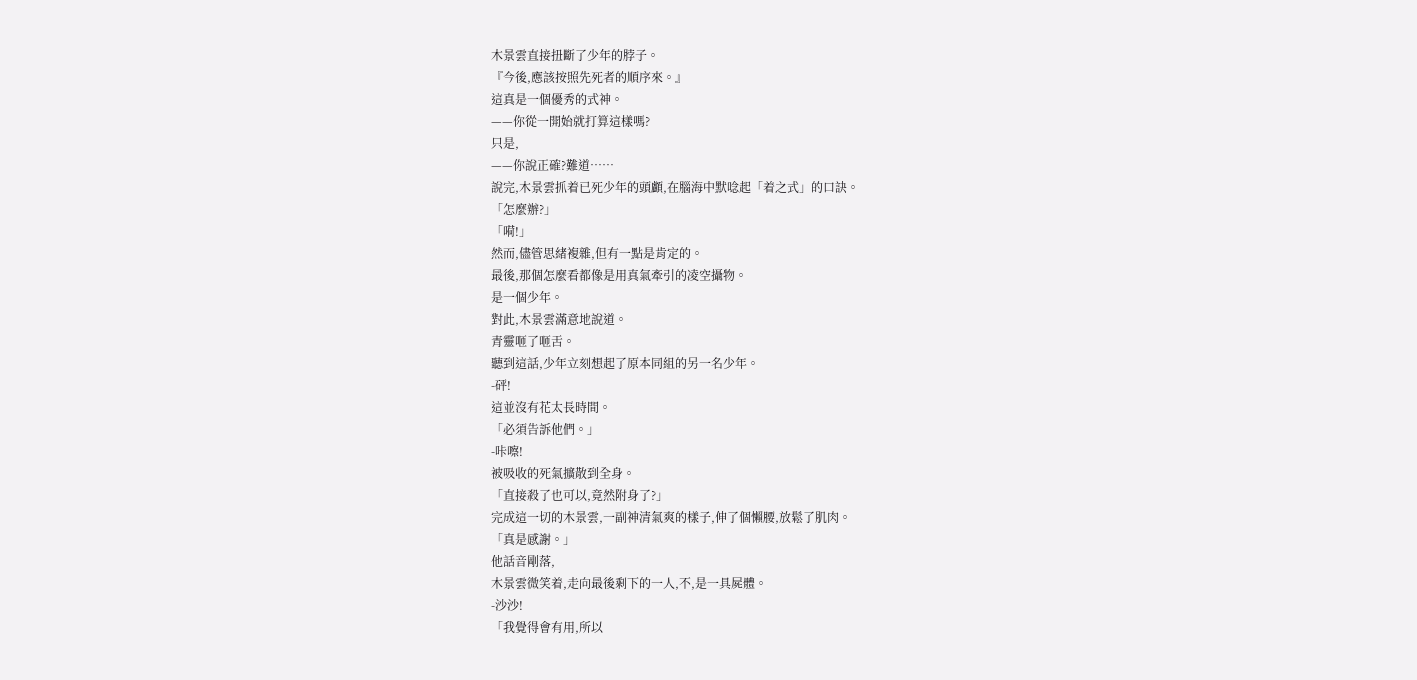木景雲直接扭斷了少年的脖子。
『今後,應該按照先死者的順序來。』
這真是一個優秀的式神。
——你從一開始就打算這樣嗎?
只是,
——你說正確?難道……
說完,木景雲抓着已死少年的頭顱,在腦海中默唸起「着之式」的口訣。
「怎麼辦?」
「嗬!」
然而,儘管思緒複雜,但有一點是肯定的。
最後,那個怎麼看都像是用真氣牽引的凌空攝物。
是一個少年。
對此,木景雲滿意地說道。
青靈咂了咂舌。
聽到這話,少年立刻想起了原本同組的另一名少年。
-砰!
這並沒有花太長時間。
「必須告訴他們。」
-咔嚓!
被吸收的死氣擴散到全身。
「直接殺了也可以,竟然附身了?」
完成這一切的木景雲,一副神清氣爽的樣子,伸了個懶腰,放鬆了肌肉。
「真是感謝。」
他話音剛落,
木景雲微笑着,走向最後剩下的一人,不,是一具屍體。
-沙沙!
「我覺得會有用,所以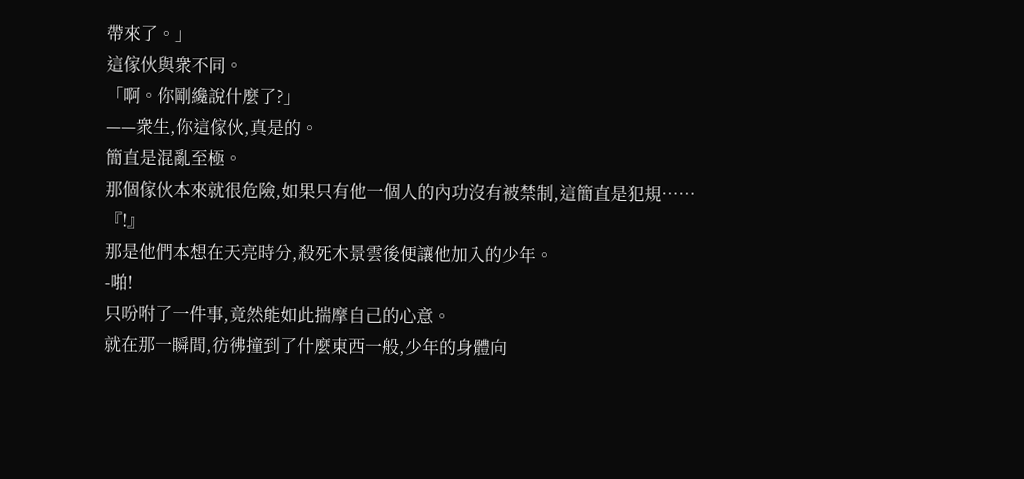帶來了。」
這傢伙與衆不同。
「啊。你剛纔說什麼了?」
——衆生,你這傢伙,真是的。
簡直是混亂至極。
那個傢伙本來就很危險,如果只有他一個人的內功沒有被禁制,這簡直是犯規……
『!』
那是他們本想在天亮時分,殺死木景雲後便讓他加入的少年。
-啪!
只吩咐了一件事,竟然能如此揣摩自己的心意。
就在那一瞬間,彷彿撞到了什麼東西一般,少年的身體向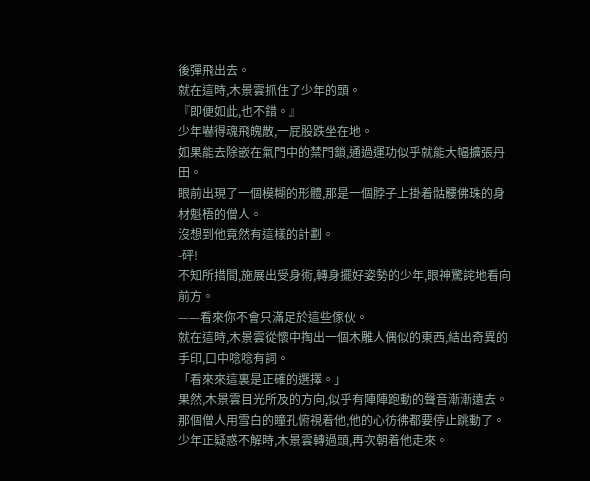後彈飛出去。
就在這時,木景雲抓住了少年的頭。
『即便如此,也不錯。』
少年嚇得魂飛魄散,一屁股跌坐在地。
如果能去除嵌在氣門中的禁門鎖,通過運功似乎就能大幅擴張丹田。
眼前出現了一個模糊的形體,那是一個脖子上掛着骷髏佛珠的身材魁梧的僧人。
沒想到他竟然有這樣的計劃。
-砰!
不知所措間,施展出受身術,轉身擺好姿勢的少年,眼神驚詫地看向前方。
——看來你不會只滿足於這些傢伙。
就在這時,木景雲從懷中掏出一個木雕人偶似的東西,結出奇異的手印,口中唸唸有詞。
「看來來這裏是正確的選擇。」
果然,木景雲目光所及的方向,似乎有陣陣跑動的聲音漸漸遠去。
那個僧人用雪白的瞳孔俯視着他,他的心彷彿都要停止跳動了。
少年正疑惑不解時,木景雲轉過頭,再次朝着他走來。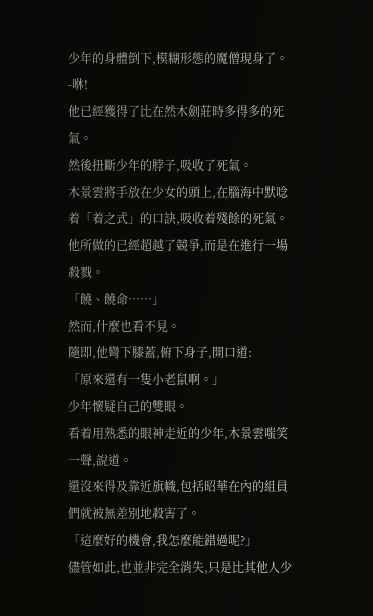少年的身體倒下,模糊形態的魔僧現身了。
-咻!
他已經獲得了比在然木劍莊時多得多的死氣。
然後扭斷少年的脖子,吸收了死氣。
木景雲將手放在少女的頭上,在腦海中默唸着「着之式」的口訣,吸收着殘餘的死氣。
他所做的已經超越了競爭,而是在進行一場殺戮。
「饒、饒命……」
然而,什麼也看不見。
隨即,他彎下膝蓋,俯下身子,開口道:
「原來還有一隻小老鼠啊。」
少年懷疑自己的雙眼。
看着用熟悉的眼神走近的少年,木景雲嗤笑一聲,說道。
還沒來得及靠近旗幟,包括昭華在內的組員們就被無差別地殺害了。
「這麼好的機會,我怎麼能錯過呢?」
儘管如此,也並非完全消失,只是比其他人少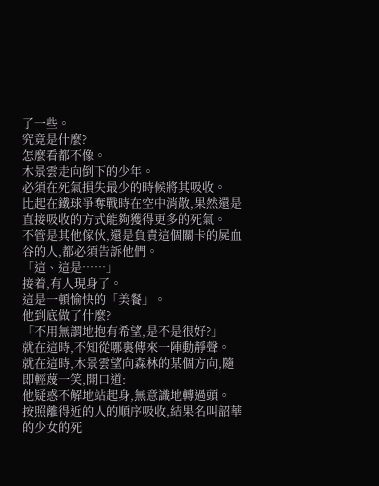了一些。
究竟是什麼?
怎麼看都不像。
木景雲走向倒下的少年。
必須在死氣損失最少的時候將其吸收。
比起在鐵球爭奪戰時在空中消散,果然還是直接吸收的方式能夠獲得更多的死氣。
不管是其他傢伙,還是負責這個關卡的屍血谷的人,都必須告訴他們。
「這、這是……」
接着,有人現身了。
這是一頓愉快的「美餐」。
他到底做了什麼?
「不用無謂地抱有希望,是不是很好?」
就在這時,不知從哪裏傳來一陣動靜聲。
就在這時,木景雲望向森林的某個方向,隨即輕蔑一笑,開口道:
他疑惑不解地站起身,無意識地轉過頭。
按照離得近的人的順序吸收,結果名叫韶華的少女的死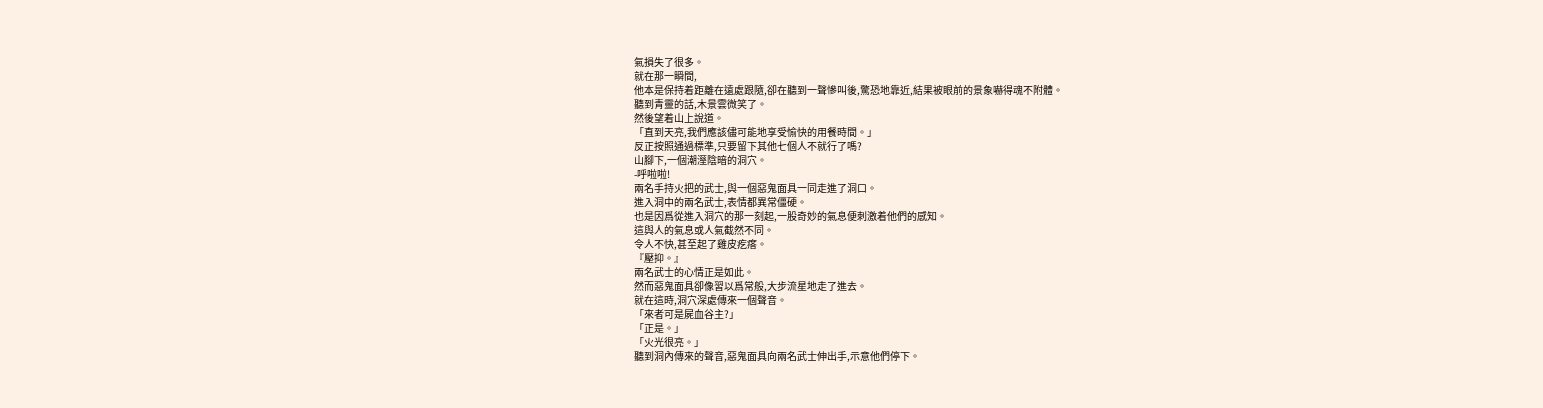氣損失了很多。
就在那一瞬間,
他本是保持着距離在遠處跟隨,卻在聽到一聲慘叫後,驚恐地靠近,結果被眼前的景象嚇得魂不附體。
聽到青靈的話,木景雲微笑了。
然後望着山上說道。
「直到天亮,我們應該儘可能地享受愉快的用餐時間。」
反正按照通過標準,只要留下其他七個人不就行了嗎?
山腳下,一個潮溼陰暗的洞穴。
-呼啦啦!
兩名手持火把的武士,與一個惡鬼面具一同走進了洞口。
進入洞中的兩名武士,表情都異常僵硬。
也是因爲從進入洞穴的那一刻起,一股奇妙的氣息便刺激着他們的感知。
這與人的氣息或人氣截然不同。
令人不快,甚至起了雞皮疙瘩。
『壓抑。』
兩名武士的心情正是如此。
然而惡鬼面具卻像習以爲常般,大步流星地走了進去。
就在這時,洞穴深處傳來一個聲音。
「來者可是屍血谷主?」
「正是。」
「火光很亮。」
聽到洞內傳來的聲音,惡鬼面具向兩名武士伸出手,示意他們停下。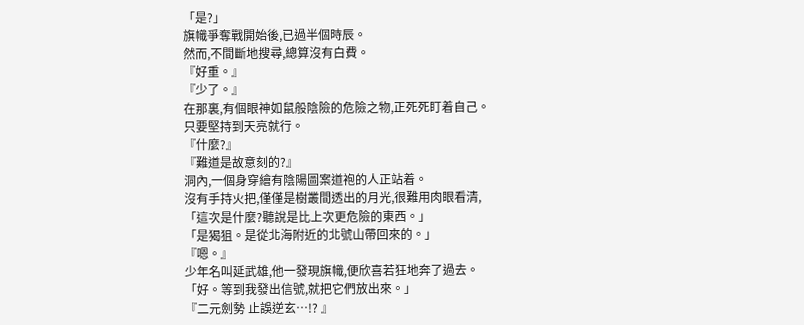「是?」
旗幟爭奪戰開始後,已過半個時辰。
然而,不間斷地搜尋,總算沒有白費。
『好重。』
『少了。』
在那裏,有個眼神如鼠般陰險的危險之物,正死死盯着自己。
只要堅持到天亮就行。
『什麼?』
『難道是故意刻的?』
洞內,一個身穿繪有陰陽圖案道袍的人正站着。
沒有手持火把,僅僅是樹叢間透出的月光,很難用肉眼看清,
「這次是什麼?聽說是比上次更危險的東西。」
「是猲狙。是從北海附近的北號山帶回來的。」
『嗯。』
少年名叫延武雄,他一發現旗幟,便欣喜若狂地奔了過去。
「好。等到我發出信號,就把它們放出來。」
『二元劍勢 止誤逆玄…!? 』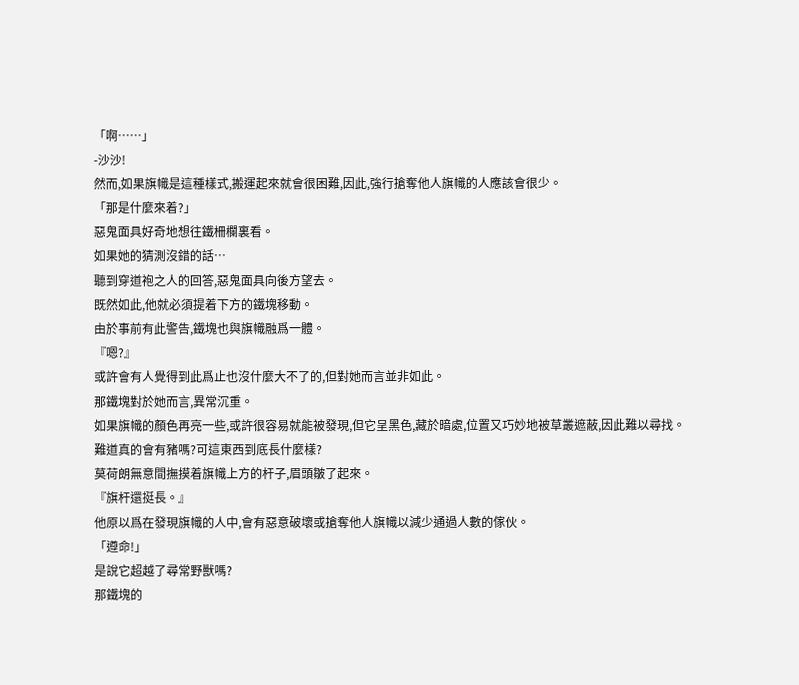「啊……」
-沙沙!
然而,如果旗幟是這種樣式,搬運起來就會很困難,因此,強行搶奪他人旗幟的人應該會很少。
「那是什麼來着?」
惡鬼面具好奇地想往鐵柵欄裏看。
如果她的猜測沒錯的話…
聽到穿道袍之人的回答,惡鬼面具向後方望去。
既然如此,他就必須提着下方的鐵塊移動。
由於事前有此警告,鐵塊也與旗幟融爲一體。
『嗯?』
或許會有人覺得到此爲止也沒什麼大不了的,但對她而言並非如此。
那鐵塊對於她而言,異常沉重。
如果旗幟的顏色再亮一些,或許很容易就能被發現,但它呈黑色,藏於暗處,位置又巧妙地被草叢遮蔽,因此難以尋找。
難道真的會有豬嗎?可這東西到底長什麼樣?
莫荷朗無意間撫摸着旗幟上方的杆子,眉頭皺了起來。
『旗杆還挺長。』
他原以爲在發現旗幟的人中,會有惡意破壞或搶奪他人旗幟以減少通過人數的傢伙。
「遵命!」
是說它超越了尋常野獸嗎?
那鐵塊的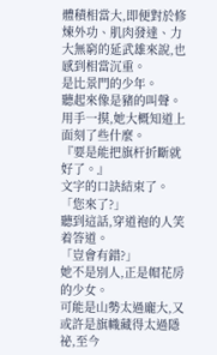體積相當大,即便對於修煉外功、肌肉發達、力大無窮的延武雄來說,也感到相當沉重。
是比景門的少年。
聽起來像是豬的叫聲。
用手一摸,她大概知道上面刻了些什麼。
『要是能把旗杆折斷就好了。』
文字的口訣結束了。
「您來了?」
聽到這話,穿道袍的人笑着答道。
「豈會有錯?」
她不是別人,正是帽花房的少女。
可能是山勢太過龐大,又或許是旗幟藏得太過隱祕,至今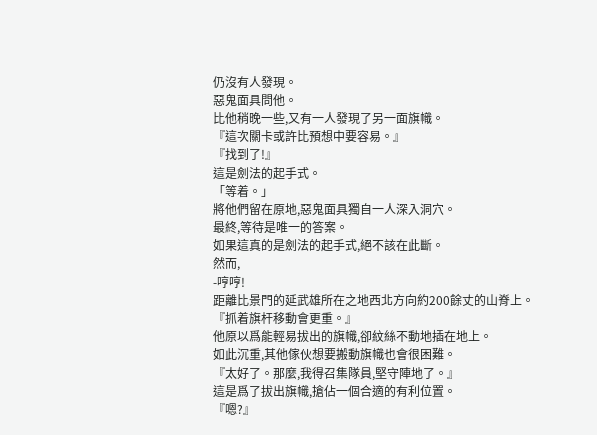仍沒有人發現。
惡鬼面具問他。
比他稍晚一些,又有一人發現了另一面旗幟。
『這次關卡或許比預想中要容易。』
『找到了!』
這是劍法的起手式。
「等着。」
將他們留在原地,惡鬼面具獨自一人深入洞穴。
最終,等待是唯一的答案。
如果這真的是劍法的起手式,絕不該在此斷。
然而,
-哼哼!
距離比景門的延武雄所在之地西北方向約200餘丈的山脊上。
『抓着旗杆移動會更重。』
他原以爲能輕易拔出的旗幟,卻紋絲不動地插在地上。
如此沉重,其他傢伙想要搬動旗幟也會很困難。
『太好了。那麼,我得召集隊員,堅守陣地了。』
這是爲了拔出旗幟,搶佔一個合適的有利位置。
『嗯?』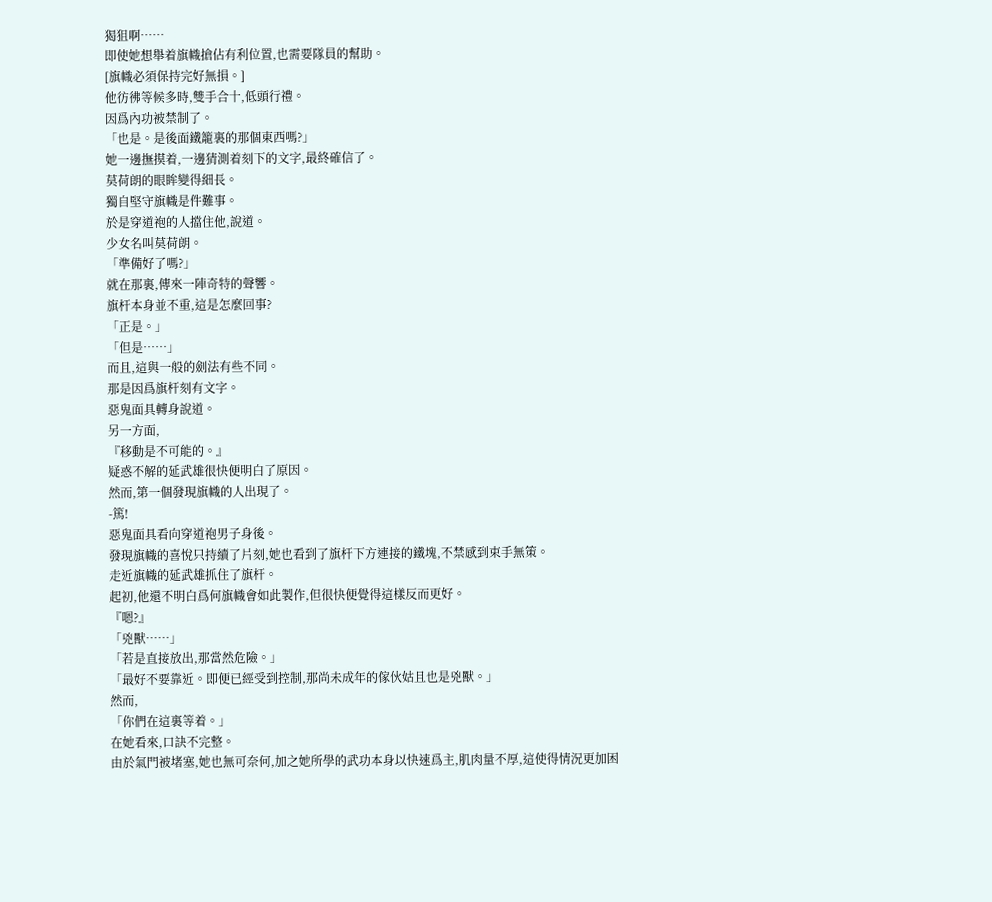猲狙啊……
即使她想舉着旗幟搶佔有利位置,也需要隊員的幫助。
[旗幟必須保持完好無損。]
他彷彿等候多時,雙手合十,低頭行禮。
因爲內功被禁制了。
「也是。是後面鐵籠裏的那個東西嗎?」
她一邊撫摸着,一邊猜測着刻下的文字,最終確信了。
莫荷朗的眼眸變得細長。
獨自堅守旗幟是件難事。
於是穿道袍的人擋住他,說道。
少女名叫莫荷朗。
「準備好了嗎?」
就在那裏,傳來一陣奇特的聲響。
旗杆本身並不重,這是怎麼回事?
「正是。」
「但是……」
而且,這與一般的劍法有些不同。
那是因爲旗杆刻有文字。
惡鬼面具轉身說道。
另一方面,
『移動是不可能的。』
疑惑不解的延武雄很快便明白了原因。
然而,第一個發現旗幟的人出現了。
-篤!
惡鬼面具看向穿道袍男子身後。
發現旗幟的喜悅只持續了片刻,她也看到了旗杆下方連接的鐵塊,不禁感到束手無策。
走近旗幟的延武雄抓住了旗杆。
起初,他還不明白爲何旗幟會如此製作,但很快便覺得這樣反而更好。
『嗯?』
「兇獸……」
「若是直接放出,那當然危險。」
「最好不要靠近。即便已經受到控制,那尚未成年的傢伙姑且也是兇獸。」
然而,
「你們在這裏等着。」
在她看來,口訣不完整。
由於氣門被堵塞,她也無可奈何,加之她所學的武功本身以快速爲主,肌肉量不厚,這使得情況更加困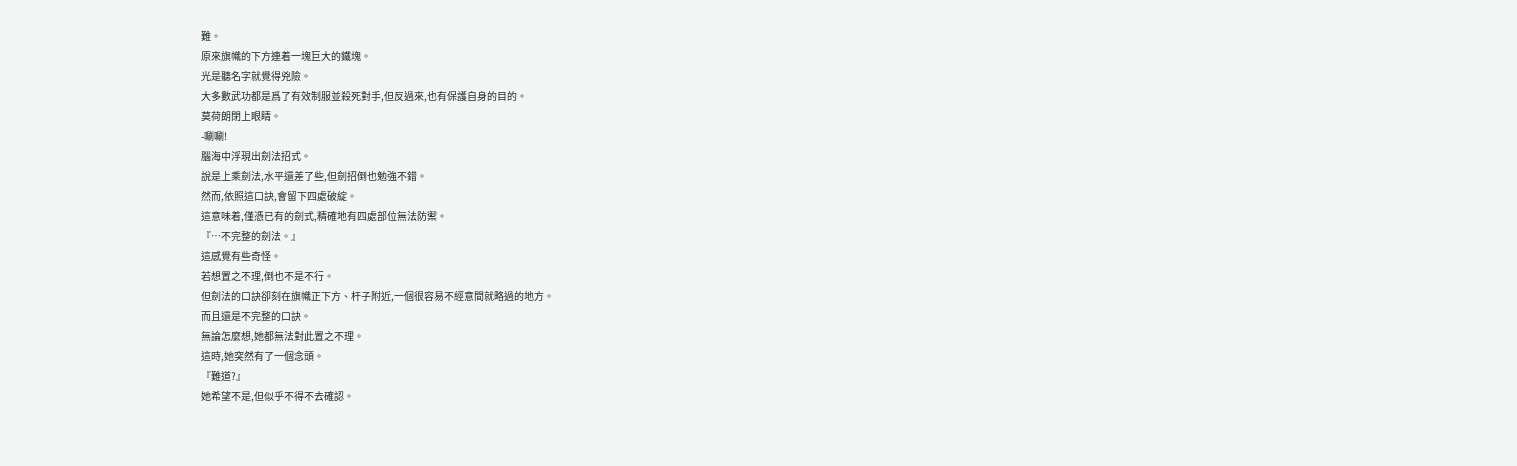難。
原來旗幟的下方連着一塊巨大的鐵塊。
光是聽名字就覺得兇險。
大多數武功都是爲了有效制服並殺死對手,但反過來,也有保護自身的目的。
莫荷朗閉上眼睛。
-唰唰!
腦海中浮現出劍法招式。
說是上乘劍法,水平還差了些,但劍招倒也勉強不錯。
然而,依照這口訣,會留下四處破綻。
這意味着,僅憑已有的劍式,精確地有四處部位無法防禦。
『…不完整的劍法。』
這感覺有些奇怪。
若想置之不理,倒也不是不行。
但劍法的口訣卻刻在旗幟正下方、杆子附近,一個很容易不經意間就略過的地方。
而且還是不完整的口訣。
無論怎麼想,她都無法對此置之不理。
這時,她突然有了一個念頭。
『難道?』
她希望不是,但似乎不得不去確認。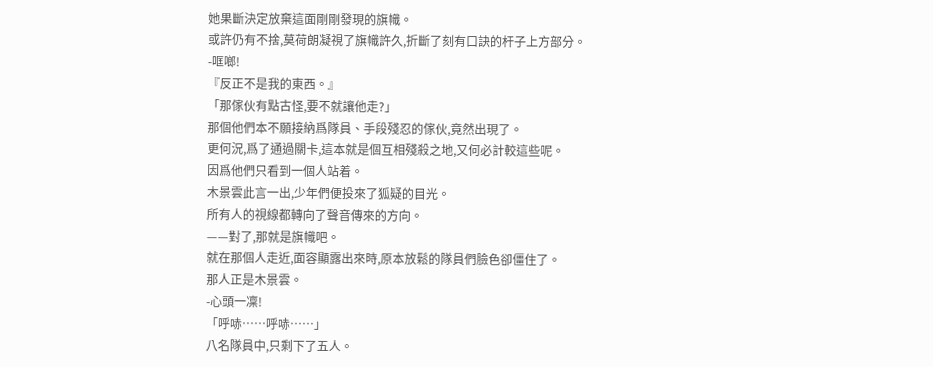她果斷決定放棄這面剛剛發現的旗幟。
或許仍有不捨,莫荷朗凝視了旗幟許久,折斷了刻有口訣的杆子上方部分。
-哐啷!
『反正不是我的東西。』
「那傢伙有點古怪,要不就讓他走?」
那個他們本不願接納爲隊員、手段殘忍的傢伙,竟然出現了。
更何況,爲了通過關卡,這本就是個互相殘殺之地,又何必計較這些呢。
因爲他們只看到一個人站着。
木景雲此言一出,少年們便投來了狐疑的目光。
所有人的視線都轉向了聲音傳來的方向。
——對了,那就是旗幟吧。
就在那個人走近,面容顯露出來時,原本放鬆的隊員們臉色卻僵住了。
那人正是木景雲。
-心頭一凜!
「呼哧……呼哧……」
八名隊員中,只剩下了五人。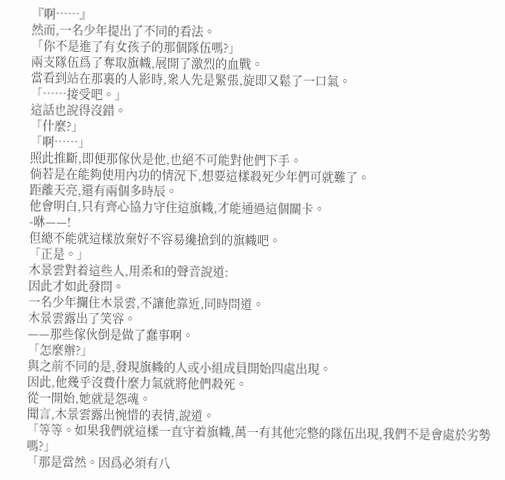『啊……』
然而,一名少年提出了不同的看法。
「你不是進了有女孩子的那個隊伍嗎?」
兩支隊伍爲了奪取旗幟,展開了激烈的血戰。
當看到站在那裏的人影時,衆人先是緊張,旋即又鬆了一口氣。
「……接受吧。」
這話也說得沒錯。
「什麼?」
「啊……」
照此推斷,即便那傢伙是他,也絕不可能對他們下手。
倘若是在能夠使用內功的情況下,想要這樣殺死少年們可就難了。
距離天亮,還有兩個多時辰。
他會明白,只有齊心協力守住這旗幟,才能通過這個關卡。
-咻——!
但總不能就這樣放棄好不容易纔搶到的旗幟吧。
「正是。」
木景雲對着這些人,用柔和的聲音說道:
因此才如此發問。
一名少年攔住木景雲,不讓他靠近,同時問道。
木景雲露出了笑容。
——那些傢伙倒是做了蠢事啊。
「怎麼辦?」
與之前不同的是,發現旗幟的人或小組成員開始四處出現。
因此,他幾乎沒費什麼力氣就將他們殺死。
從一開始,她就是怨魂。
聞言,木景雲露出惋惜的表情,說道。
「等等。如果我們就這樣一直守着旗幟,萬一有其他完整的隊伍出現,我們不是會處於劣勢嗎?」
「那是當然。因爲必須有八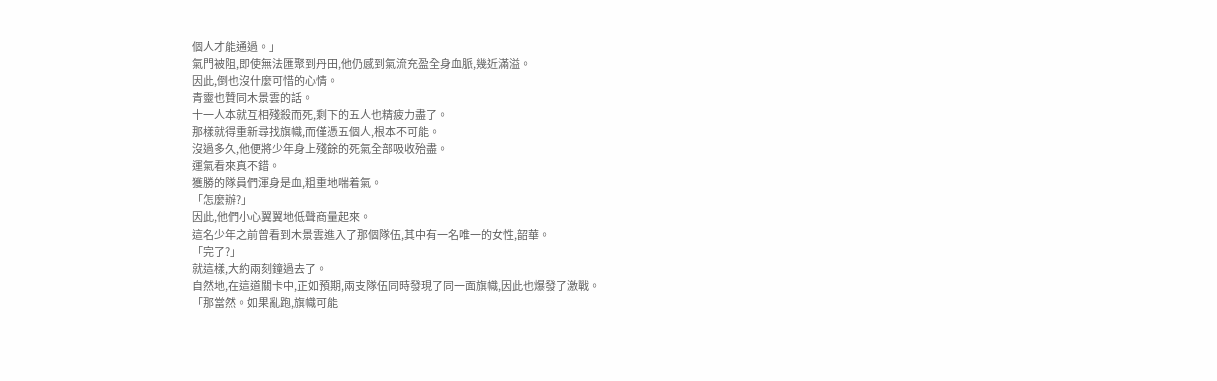個人才能通過。」
氣門被阻,即使無法匯聚到丹田,他仍感到氣流充盈全身血脈,幾近滿溢。
因此,倒也沒什麼可惜的心情。
青靈也贊同木景雲的話。
十一人本就互相殘殺而死,剩下的五人也精疲力盡了。
那樣就得重新尋找旗幟,而僅憑五個人,根本不可能。
沒過多久,他便將少年身上殘餘的死氣全部吸收殆盡。
運氣看來真不錯。
獲勝的隊員們渾身是血,粗重地喘着氣。
「怎麼辦?」
因此,他們小心翼翼地低聲商量起來。
這名少年之前曾看到木景雲進入了那個隊伍,其中有一名唯一的女性,韶華。
「完了?」
就這樣,大約兩刻鐘過去了。
自然地,在這道關卡中,正如預期,兩支隊伍同時發現了同一面旗幟,因此也爆發了激戰。
「那當然。如果亂跑,旗幟可能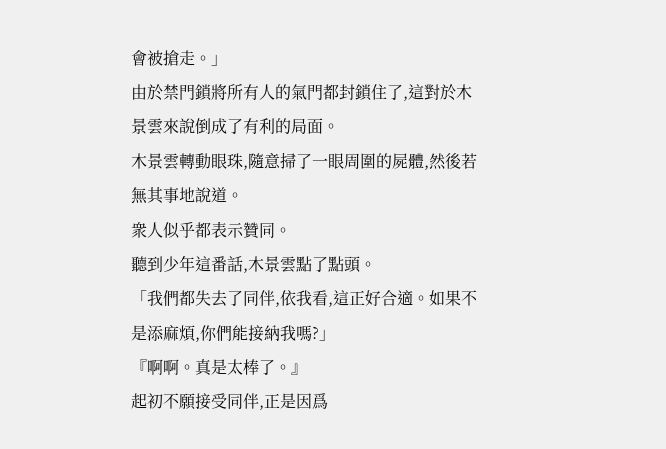會被搶走。」
由於禁門鎖將所有人的氣門都封鎖住了,這對於木景雲來說倒成了有利的局面。
木景雲轉動眼珠,隨意掃了一眼周圍的屍體,然後若無其事地說道。
衆人似乎都表示贊同。
聽到少年這番話,木景雲點了點頭。
「我們都失去了同伴,依我看,這正好合適。如果不是添麻煩,你們能接納我嗎?」
『啊啊。真是太棒了。』
起初不願接受同伴,正是因爲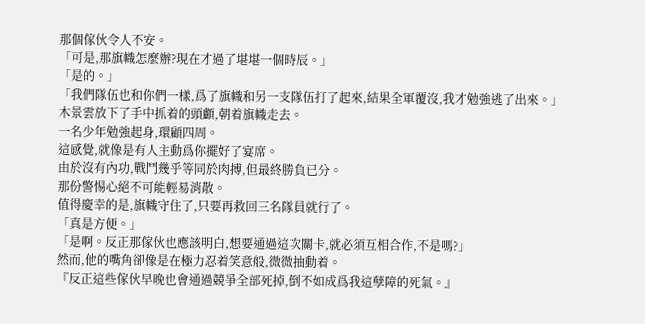那個傢伙令人不安。
「可是,那旗幟怎麼辦?現在才過了堪堪一個時辰。」
「是的。」
「我們隊伍也和你們一樣,爲了旗幟和另一支隊伍打了起來,結果全軍覆沒,我才勉強逃了出來。」
木景雲放下了手中抓着的頭顱,朝着旗幟走去。
一名少年勉強起身,環顧四周。
這感覺,就像是有人主動爲你擺好了宴席。
由於沒有內功,戰鬥幾乎等同於肉搏,但最終勝負已分。
那份警惕心絕不可能輕易消散。
值得慶幸的是,旗幟守住了,只要再救回三名隊員就行了。
「真是方便。」
「是啊。反正那傢伙也應該明白,想要通過這次關卡,就必須互相合作,不是嗎?」
然而,他的嘴角卻像是在極力忍着笑意般,微微抽動着。
『反正這些傢伙早晚也會通過競爭全部死掉,倒不如成爲我這孽障的死氣。』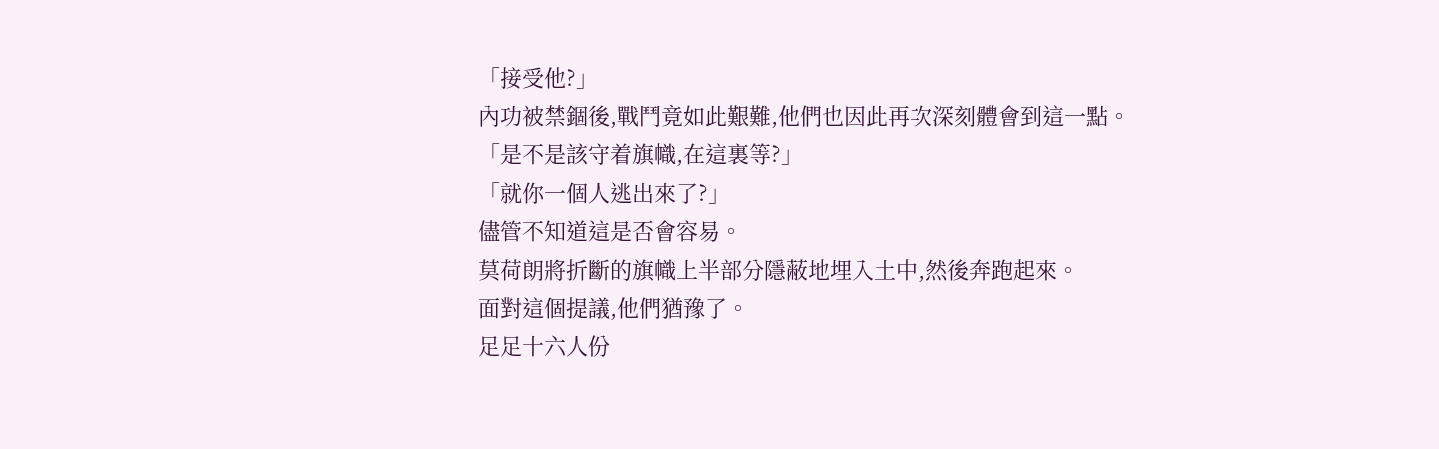「接受他?」
內功被禁錮後,戰鬥竟如此艱難,他們也因此再次深刻體會到這一點。
「是不是該守着旗幟,在這裏等?」
「就你一個人逃出來了?」
儘管不知道這是否會容易。
莫荷朗將折斷的旗幟上半部分隱蔽地埋入土中,然後奔跑起來。
面對這個提議,他們猶豫了。
足足十六人份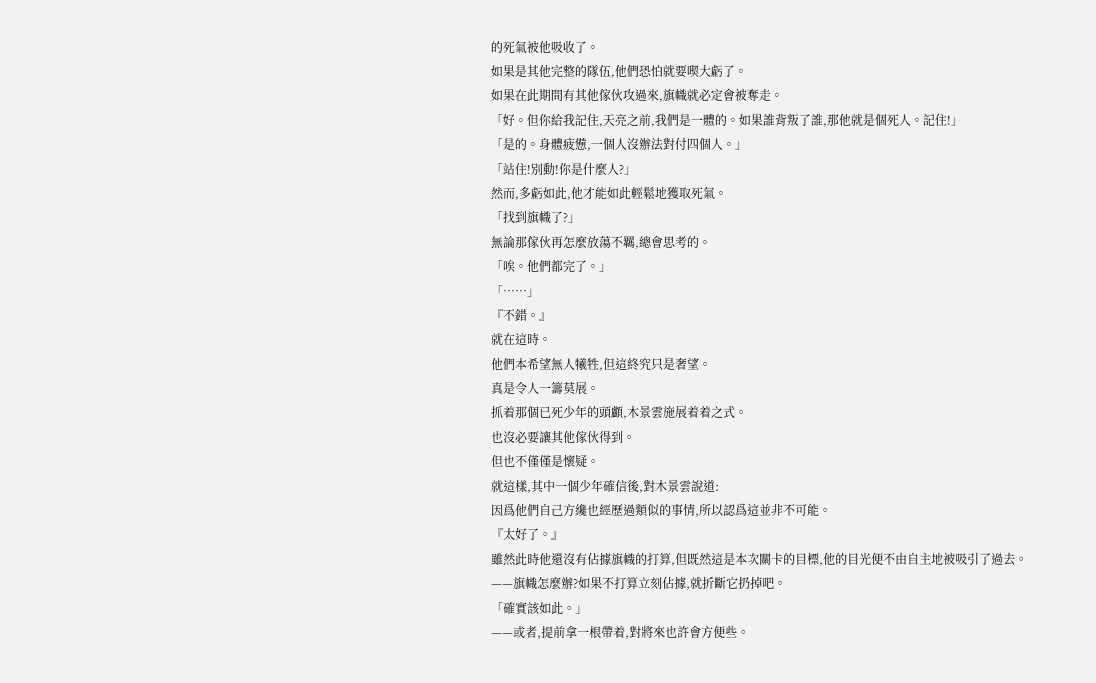的死氣被他吸收了。
如果是其他完整的隊伍,他們恐怕就要喫大虧了。
如果在此期間有其他傢伙攻過來,旗幟就必定會被奪走。
「好。但你給我記住,天亮之前,我們是一體的。如果誰背叛了誰,那他就是個死人。記住!」
「是的。身體疲憊,一個人沒辦法對付四個人。」
「站住!別動!你是什麼人?」
然而,多虧如此,他才能如此輕鬆地獲取死氣。
「找到旗幟了?」
無論那傢伙再怎麼放蕩不羈,總會思考的。
「唉。他們都完了。」
「……」
『不錯。』
就在這時。
他們本希望無人犧牲,但這終究只是奢望。
真是令人一籌莫展。
抓着那個已死少年的頭顱,木景雲施展着着之式。
也沒必要讓其他傢伙得到。
但也不僅僅是懷疑。
就這樣,其中一個少年確信後,對木景雲說道:
因爲他們自己方纔也經歷過類似的事情,所以認爲這並非不可能。
『太好了。』
雖然此時他還沒有佔據旗幟的打算,但既然這是本次關卡的目標,他的目光便不由自主地被吸引了過去。
——旗幟怎麼辦?如果不打算立刻佔據,就折斷它扔掉吧。
「確實該如此。」
——或者,提前拿一根帶着,對將來也許會方便些。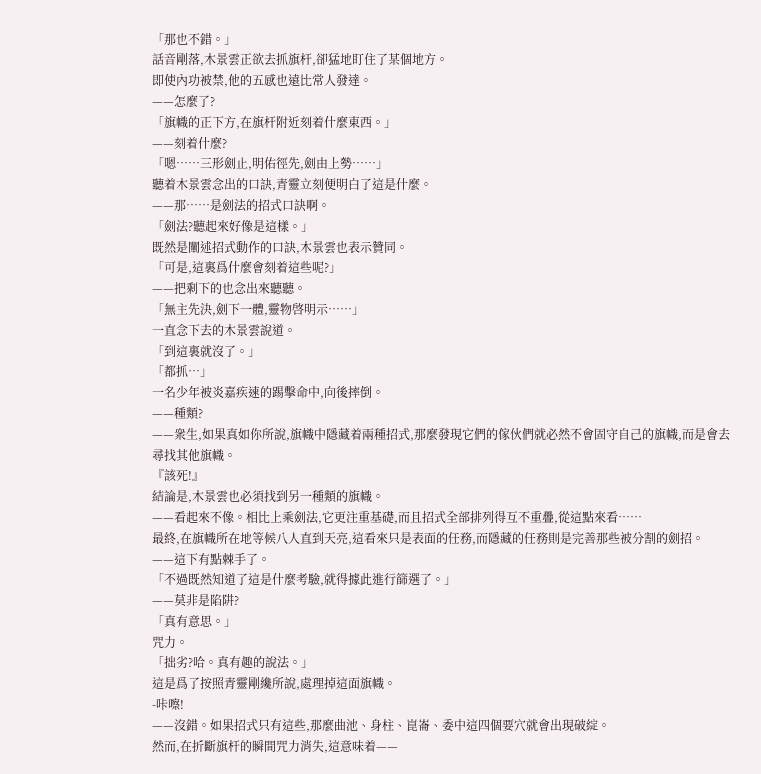「那也不錯。」
話音剛落,木景雲正欲去抓旗杆,卻猛地盯住了某個地方。
即使內功被禁,他的五感也遠比常人發達。
——怎麼了?
「旗幟的正下方,在旗杆附近刻着什麼東西。」
——刻着什麼?
「嗯……三形劍止,明佑徑先,劍由上勢……」
聽着木景雲念出的口訣,青靈立刻便明白了這是什麼。
——那……是劍法的招式口訣啊。
「劍法?聽起來好像是這樣。」
既然是闡述招式動作的口訣,木景雲也表示贊同。
「可是,這裏爲什麼會刻着這些呢?」
——把剩下的也念出來聽聽。
「無主先決,劍下一體,靈物啓明示……」
一直念下去的木景雲說道。
「到這裏就沒了。」
「都抓…」
一名少年被炎嘉疾速的踢擊命中,向後摔倒。
——種類?
——衆生,如果真如你所說,旗幟中隱藏着兩種招式,那麼發現它們的傢伙們就必然不會固守自己的旗幟,而是會去尋找其他旗幟。
『該死!』
結論是,木景雲也必須找到另一種類的旗幟。
——看起來不像。相比上乘劍法,它更注重基礎,而且招式全部排列得互不重疊,從這點來看……
最終,在旗幟所在地等候八人直到天亮,這看來只是表面的任務,而隱藏的任務則是完善那些被分割的劍招。
——這下有點棘手了。
「不過既然知道了這是什麼考驗,就得據此進行篩選了。」
——莫非是陷阱?
「真有意思。」
咒力。
「拙劣?哈。真有趣的說法。」
這是爲了按照青靈剛纔所說,處理掉這面旗幟。
-咔嚓!
——沒錯。如果招式只有這些,那麼曲池、身柱、崑崙、委中這四個要穴就會出現破綻。
然而,在折斷旗杆的瞬間咒力消失,這意味着——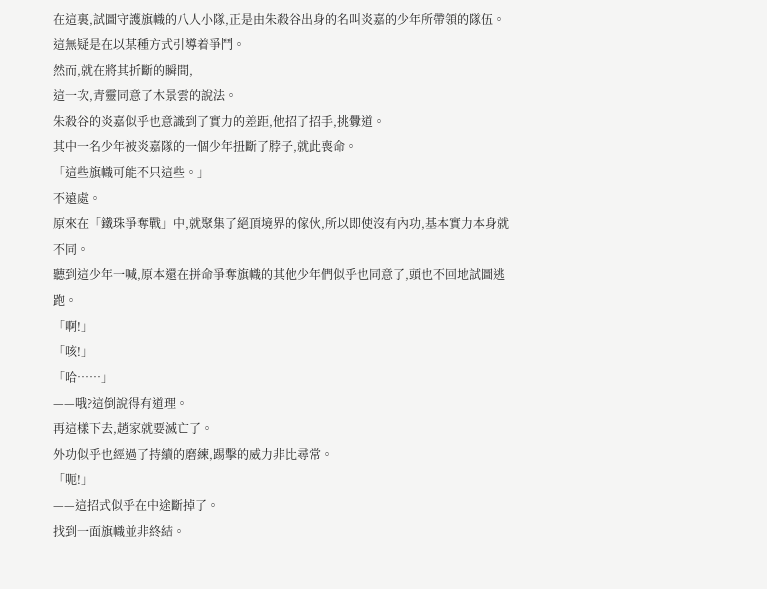在這裏,試圖守護旗幟的八人小隊,正是由朱殺谷出身的名叫炎嘉的少年所帶領的隊伍。
這無疑是在以某種方式引導着爭鬥。
然而,就在將其折斷的瞬間,
這一次,青靈同意了木景雲的說法。
朱殺谷的炎嘉似乎也意識到了實力的差距,他招了招手,挑釁道。
其中一名少年被炎嘉隊的一個少年扭斷了脖子,就此喪命。
「這些旗幟可能不只這些。」
不遠處。
原來在「鐵珠爭奪戰」中,就聚集了絕頂境界的傢伙,所以即使沒有內功,基本實力本身就不同。
聽到這少年一喊,原本還在拼命爭奪旗幟的其他少年們似乎也同意了,頭也不回地試圖逃跑。
「啊!」
「咳!」
「哈……」
——哦?這倒說得有道理。
再這樣下去,趙家就要滅亡了。
外功似乎也經過了持續的磨練,踢擊的威力非比尋常。
「呃!」
——這招式似乎在中途斷掉了。
找到一面旗幟並非終結。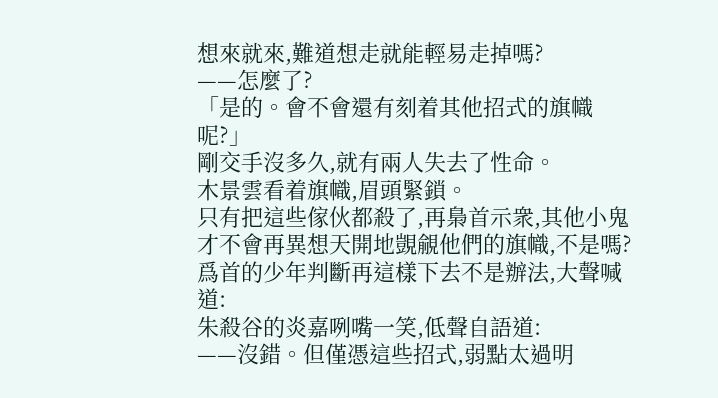想來就來,難道想走就能輕易走掉嗎?
——怎麼了?
「是的。會不會還有刻着其他招式的旗幟呢?」
剛交手沒多久,就有兩人失去了性命。
木景雲看着旗幟,眉頭緊鎖。
只有把這些傢伙都殺了,再梟首示衆,其他小鬼才不會再異想天開地覬覦他們的旗幟,不是嗎?
爲首的少年判斷再這樣下去不是辦法,大聲喊道:
朱殺谷的炎嘉咧嘴一笑,低聲自語道:
——沒錯。但僅憑這些招式,弱點太過明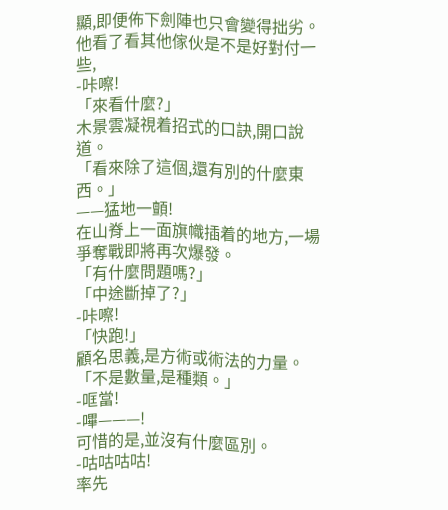顯,即便佈下劍陣也只會變得拙劣。
他看了看其他傢伙是不是好對付一些,
-咔嚓!
「來看什麼?」
木景雲凝視着招式的口訣,開口說道。
「看來除了這個,還有別的什麼東西。」
——猛地一顫!
在山脊上一面旗幟插着的地方,一場爭奪戰即將再次爆發。
「有什麼問題嗎?」
「中途斷掉了?」
-咔嚓!
「快跑!」
顧名思義,是方術或術法的力量。
「不是數量,是種類。」
-哐當!
-嗶———!
可惜的是,並沒有什麼區別。
-咕咕咕咕!
率先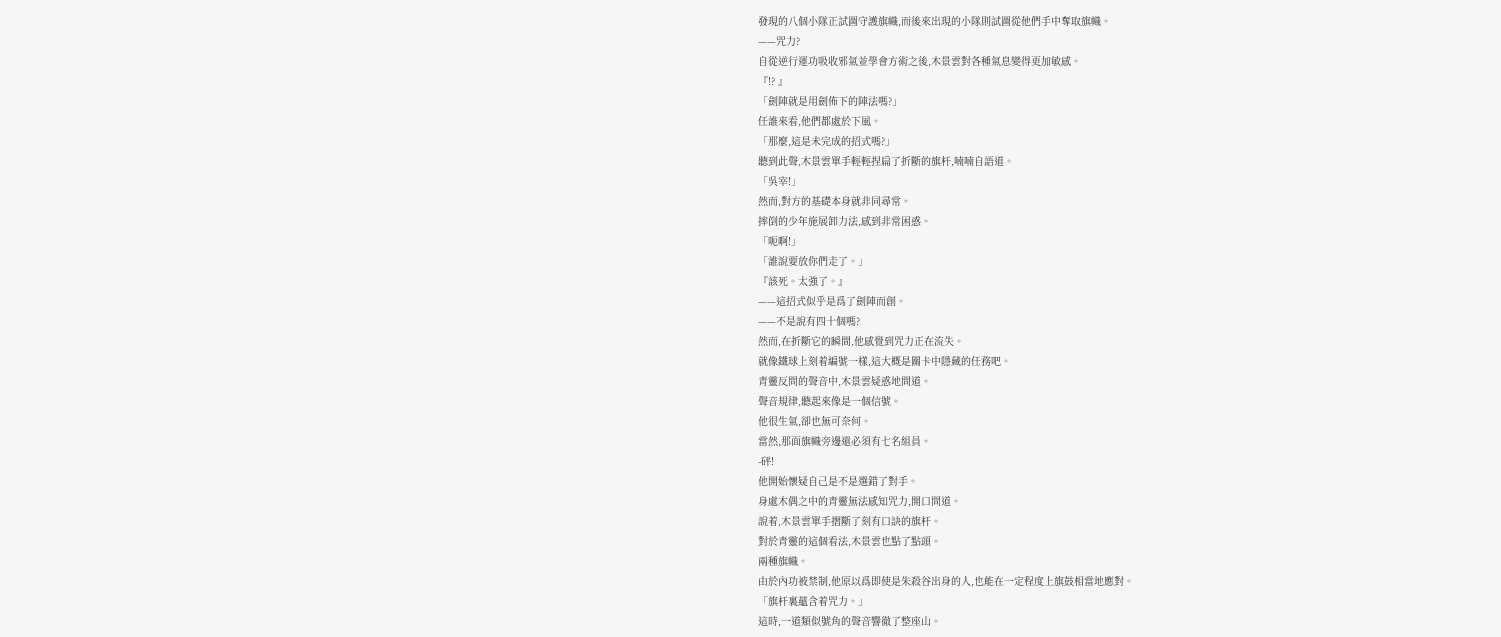發現的八個小隊正試圖守護旗幟,而後來出現的小隊則試圖從他們手中奪取旗幟。
——咒力?
自從逆行運功吸收邪氣並學會方術之後,木景雲對各種氣息變得更加敏感。
『!? 』
「劍陣就是用劍佈下的陣法嗎?」
任誰來看,他們都處於下風。
「那麼,這是未完成的招式嗎?」
聽到此聲,木景雲單手輕輕捏扁了折斷的旗杆,喃喃自語道。
「吳宰!」
然而,對方的基礎本身就非同尋常。
摔倒的少年施展卸力法,感到非常困惑。
「呃啊!」
「誰說要放你們走了。」
『該死。太強了。』
——這招式似乎是爲了劍陣而創。
——不是說有四十個嗎?
然而,在折斷它的瞬間,他感覺到咒力正在流失。
就像鐵球上刻着編號一樣,這大概是關卡中隱藏的任務吧。
青靈反問的聲音中,木景雲疑惑地問道。
聲音規律,聽起來像是一個信號。
他很生氣,卻也無可奈何。
當然,那面旗幟旁邊還必須有七名組員。
-砰!
他開始懷疑自己是不是選錯了對手。
身處木偶之中的青靈無法感知咒力,開口問道。
說着,木景雲單手摺斷了刻有口訣的旗杆。
對於青靈的這個看法,木景雲也點了點頭。
兩種旗幟。
由於內功被禁制,他原以爲即使是朱殺谷出身的人,也能在一定程度上旗鼓相當地應對。
「旗杆裏蘊含着咒力。」
這時,一道類似號角的聲音響徹了整座山。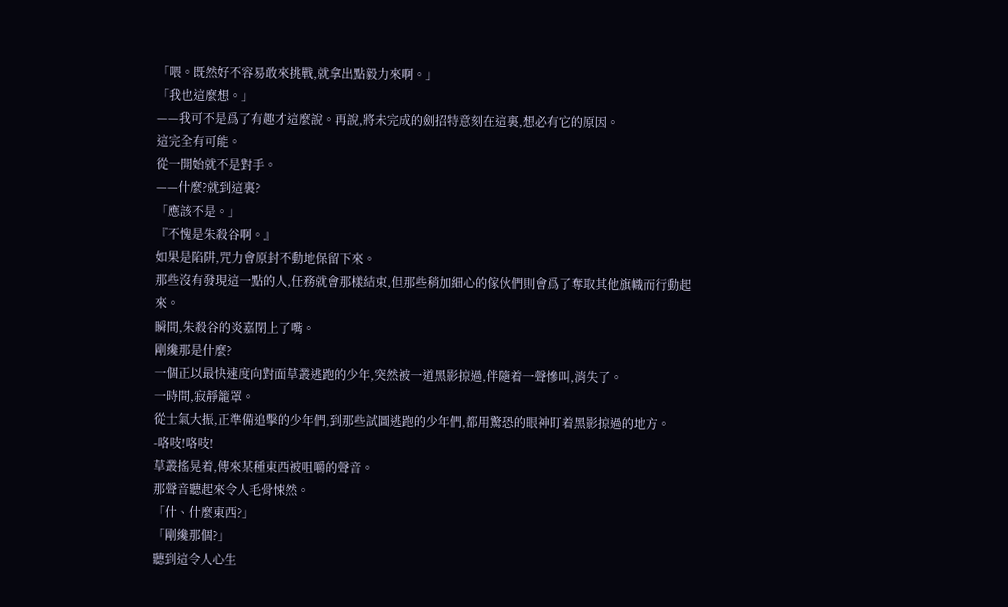「喂。既然好不容易敢來挑戰,就拿出點毅力來啊。」
「我也這麼想。」
——我可不是爲了有趣才這麼說。再說,將未完成的劍招特意刻在這裏,想必有它的原因。
這完全有可能。
從一開始就不是對手。
——什麼?就到這裏?
「應該不是。」
『不愧是朱殺谷啊。』
如果是陷阱,咒力會原封不動地保留下來。
那些沒有發現這一點的人,任務就會那樣結束,但那些稍加細心的傢伙們則會爲了奪取其他旗幟而行動起來。
瞬間,朱殺谷的炎嘉閉上了嘴。
剛纔那是什麼?
一個正以最快速度向對面草叢逃跑的少年,突然被一道黑影掠過,伴隨着一聲慘叫,消失了。
一時間,寂靜籠罩。
從士氣大振,正準備追擊的少年們,到那些試圖逃跑的少年們,都用驚恐的眼神盯着黑影掠過的地方。
-咯吱!咯吱!
草叢搖晃着,傳來某種東西被咀嚼的聲音。
那聲音聽起來令人毛骨悚然。
「什、什麼東西?」
「剛纔那個?」
聽到這令人心生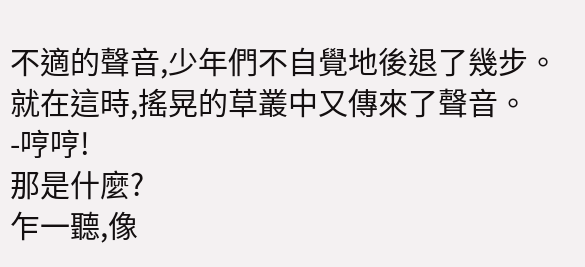不適的聲音,少年們不自覺地後退了幾步。
就在這時,搖晃的草叢中又傳來了聲音。
-哼哼!
那是什麼?
乍一聽,像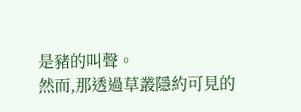是豬的叫聲。
然而,那透過草叢隱約可見的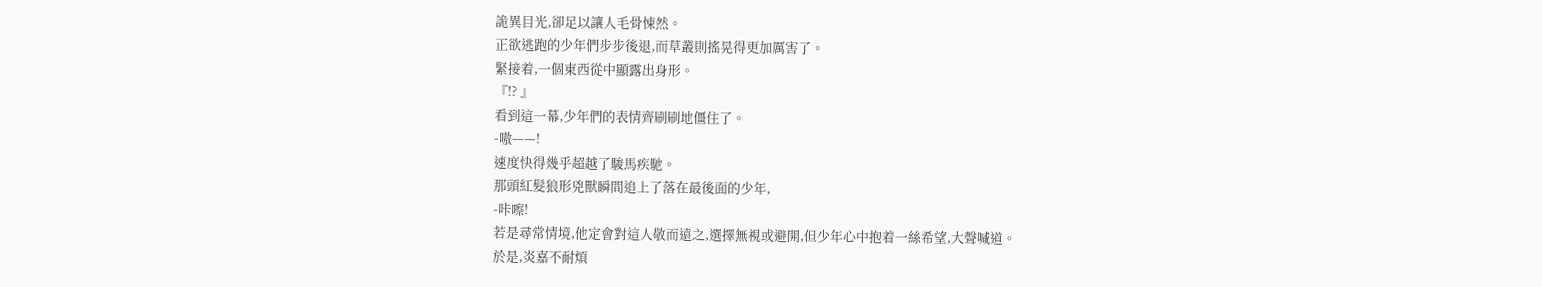詭異目光,卻足以讓人毛骨悚然。
正欲逃跑的少年們步步後退,而草叢則搖晃得更加厲害了。
緊接着,一個東西從中顯露出身形。
『!? 』
看到這一幕,少年們的表情齊刷刷地僵住了。
-嗷——!
速度快得幾乎超越了駿馬疾馳。
那頭紅髮狼形兇獸瞬間追上了落在最後面的少年,
-咔嚓!
若是尋常情境,他定會對這人敬而遠之,選擇無視或避開,但少年心中抱着一絲希望,大聲喊道。
於是,炎嘉不耐煩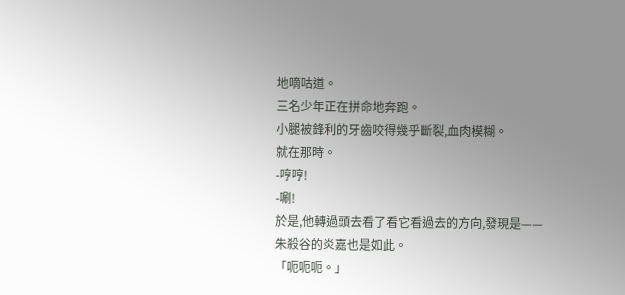地嘀咕道。
三名少年正在拼命地奔跑。
小腿被鋒利的牙齒咬得幾乎斷裂,血肉模糊。
就在那時。
-哼哼!
-唰!
於是,他轉過頭去看了看它看過去的方向,發現是——
朱殺谷的炎嘉也是如此。
「呃呃呃。」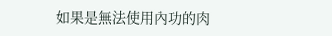如果是無法使用內功的肉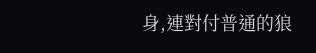身,連對付普通的狼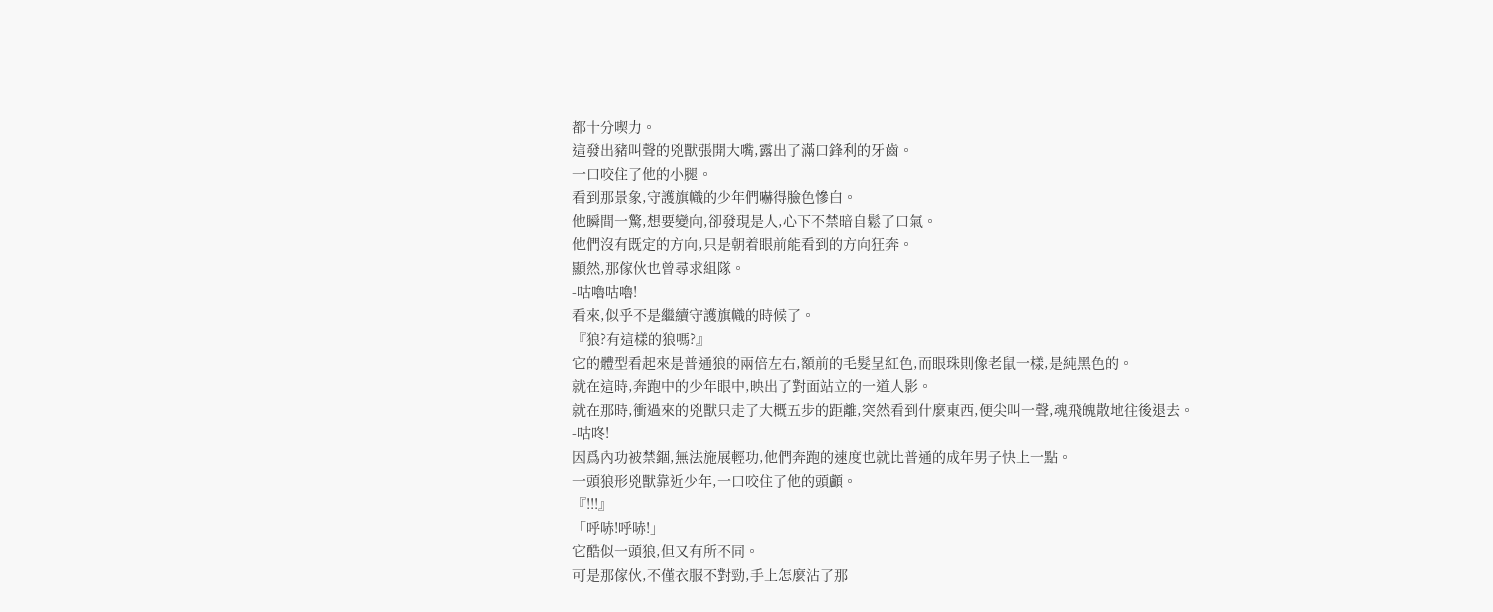都十分喫力。
這發出豬叫聲的兇獸張開大嘴,露出了滿口鋒利的牙齒。
一口咬住了他的小腿。
看到那景象,守護旗幟的少年們嚇得臉色慘白。
他瞬間一驚,想要變向,卻發現是人,心下不禁暗自鬆了口氣。
他們沒有既定的方向,只是朝着眼前能看到的方向狂奔。
顯然,那傢伙也曾尋求組隊。
-咕嚕咕嚕!
看來,似乎不是繼續守護旗幟的時候了。
『狼?有這樣的狼嗎?』
它的體型看起來是普通狼的兩倍左右,額前的毛髮呈紅色,而眼珠則像老鼠一樣,是純黑色的。
就在這時,奔跑中的少年眼中,映出了對面站立的一道人影。
就在那時,衝過來的兇獸只走了大概五步的距離,突然看到什麼東西,便尖叫一聲,魂飛魄散地往後退去。
-咕咚!
因爲內功被禁錮,無法施展輕功,他們奔跑的速度也就比普通的成年男子快上一點。
一頭狼形兇獸靠近少年,一口咬住了他的頭顱。
『!!!』
「呼哧!呼哧!」
它酷似一頭狼,但又有所不同。
可是那傢伙,不僅衣服不對勁,手上怎麼沾了那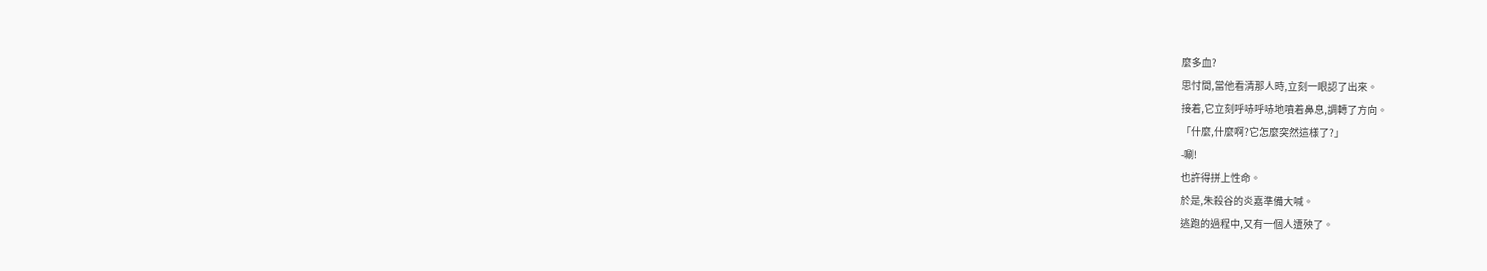麼多血?
思忖間,當他看清那人時,立刻一眼認了出來。
接着,它立刻呼哧呼哧地噴着鼻息,調轉了方向。
「什麼,什麼啊?它怎麼突然這樣了?」
-唰!
也許得拼上性命。
於是,朱殺谷的炎嘉準備大喊。
逃跑的過程中,又有一個人遭殃了。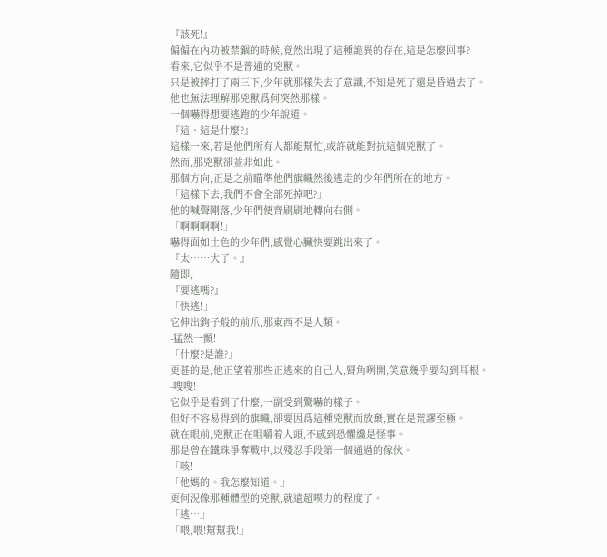『該死!』
偏偏在內功被禁錮的時候,竟然出現了這種詭異的存在,這是怎麼回事?
看來,它似乎不是普通的兇獸。
只是被摔打了兩三下,少年就那樣失去了意識,不知是死了還是昏過去了。
他也無法理解那兇獸爲何突然那樣。
一個嚇得想要逃跑的少年說道。
『這、這是什麼?』
這樣一來,若是他們所有人都能幫忙,或許就能對抗這個兇獸了。
然而,那兇獸卻並非如此。
那個方向,正是之前瞄準他們旗幟然後逃走的少年們所在的地方。
「這樣下去,我們不會全部死掉吧?」
他的喊聲剛落,少年們便齊刷刷地轉向右側。
「啊啊啊啊!」
嚇得面如土色的少年們,感覺心臟快要跳出來了。
『太……大了。』
隨即,
『要逃嗎?』
「快逃!」
它伸出鉤子般的前爪,那東西不是人類。
-猛然一顫!
「什麼?是誰?」
更甚的是,他正望着那些正逃來的自己人,脣角咧開,笑意幾乎要勾到耳根。
-嗖嗖!
它似乎是看到了什麼,一副受到驚嚇的樣子。
但好不容易得到的旗幟,卻要因爲這種兇獸而放棄,實在是荒謬至極。
就在眼前,兇獸正在咀嚼着人頭,不感到恐懼纔是怪事。
那是曾在鐵珠爭奪戰中,以殘忍手段第一個通過的傢伙。
「咳!
「他媽的。我怎麼知道。」
更何況像那種體型的兇獸,就遠超喫力的程度了。
「逃…」
「喂,喂!幫幫我!」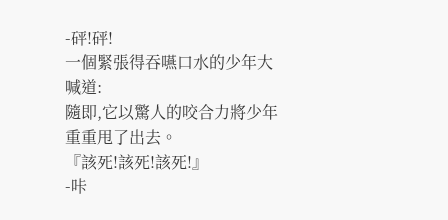-砰!砰!
一個緊張得吞嚥口水的少年大喊道:
隨即,它以驚人的咬合力將少年重重甩了出去。
『該死!該死!該死!』
-咔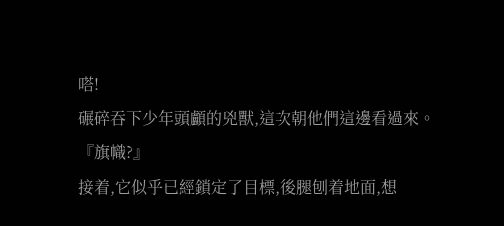嗒!
碾碎吞下少年頭顱的兇獸,這次朝他們這邊看過來。
『旗幟?』
接着,它似乎已經鎖定了目標,後腿刨着地面,想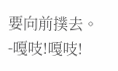要向前撲去。
-嘎吱!嘎吱!